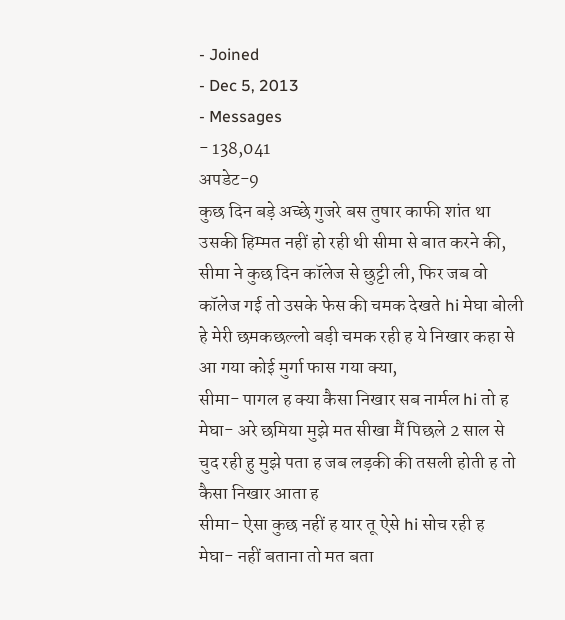- Joined
- Dec 5, 2013
- Messages
- 138,041
अपडेट-9
कुछ दिन बड़े अच्छे गुजरे बस तुषार काफी शांत था उसकी हिम्मत नहीं हो रही थी सीमा से बात करने की, सीमा ने कुछ दिन कॉलेज से छुट्टी ली, फिर जब वो कॉलेज गई तो उसके फेस की चमक देखते hi मेघा बोली
हे मेरी छमकछल्लो बड़ी चमक रही ह ये निखार कहा से आ गया कोई मुर्गा फास गया क्या,
सीमा- पागल ह क्या कैसा निखार सब नार्मल hi तो ह
मेघा- अरे छमिया मुझे मत सीखा मैं पिछले 2 साल से चुद रही हु मुझे पता ह जब लड़की की तसली होती ह तो कैसा निखार आता ह
सीमा- ऐसा कुछ नहीं ह यार तू ऐसे hi सोच रही ह
मेघा- नहीं बताना तो मत बता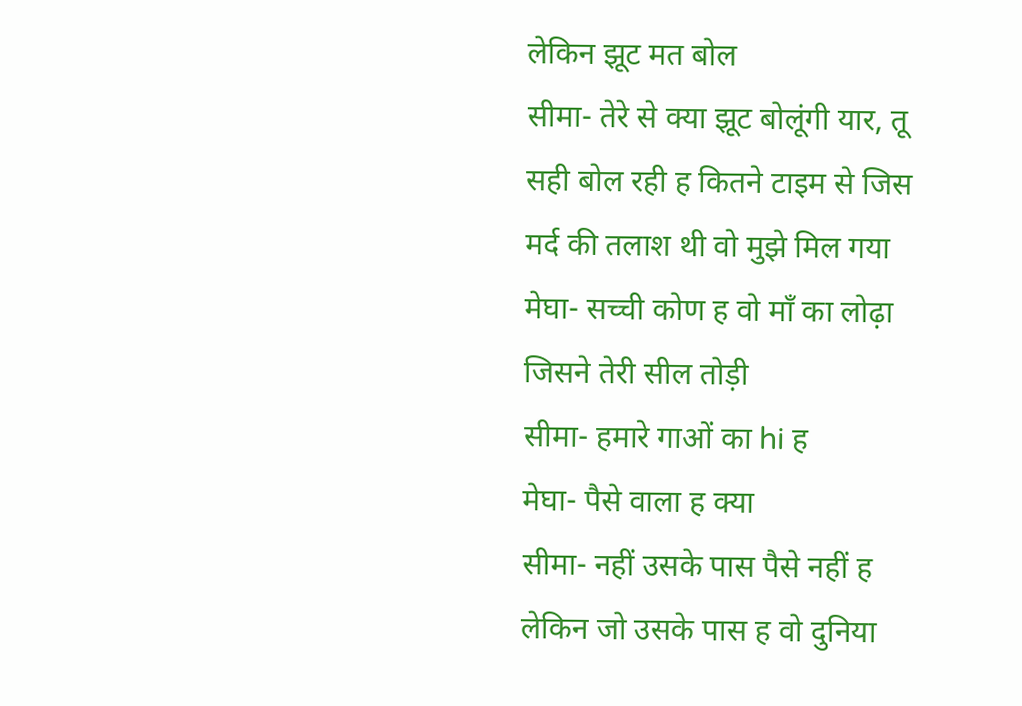लेकिन झूट मत बोल
सीमा- तेरे से क्या झूट बोलूंगी यार, तू सही बोल रही ह कितने टाइम से जिस मर्द की तलाश थी वो मुझे मिल गया
मेघा- सच्ची कोण ह वो माँ का लोढ़ा जिसने तेरी सील तोड़ी
सीमा- हमारे गाओं का hi ह
मेघा- पैसे वाला ह क्या
सीमा- नहीं उसके पास पैसे नहीं ह लेकिन जो उसके पास ह वो दुनिया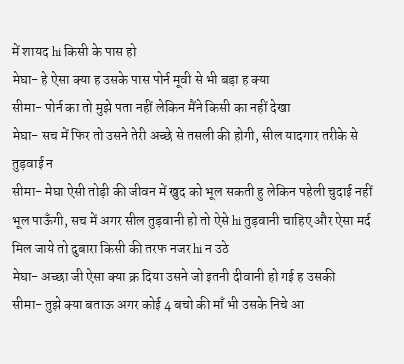में शायद hi किसी के पास हो
मेघा- हे ऐसा क्या ह उसके पास पोर्न मूवी से भी बड़ा ह क्या
सीमा- पोर्न का तो मुझे पता नहीं लेकिन मैंने किसी का नहीं देखा
मेघा- सच में फिर तो उसने तेरी अच्छे से तसली की होगी, सील यादगार तरीके से तुड़वाई न
सीमा- मेघा ऐसी तोड़ी की जीवन में खुद को भूल सकती हु लेकिन पहेली चुदाई नहीं भूल पाऊँगी, सच में अगर सील तुड़वानी हो तो ऐसे hi तुड़वानी चाहिए और ऐसा मर्द मिल जाये तो दुबारा किसी की तरफ नजर hi न उठे
मेघा- अच्छा जी ऐसा क्या क्र दिया उसने जो इतनी दीवानी हो गई ह उसकी
सीमा- तुझे क्या बताऊ अगर कोई 4 बचो की माँ भी उसके निचे आ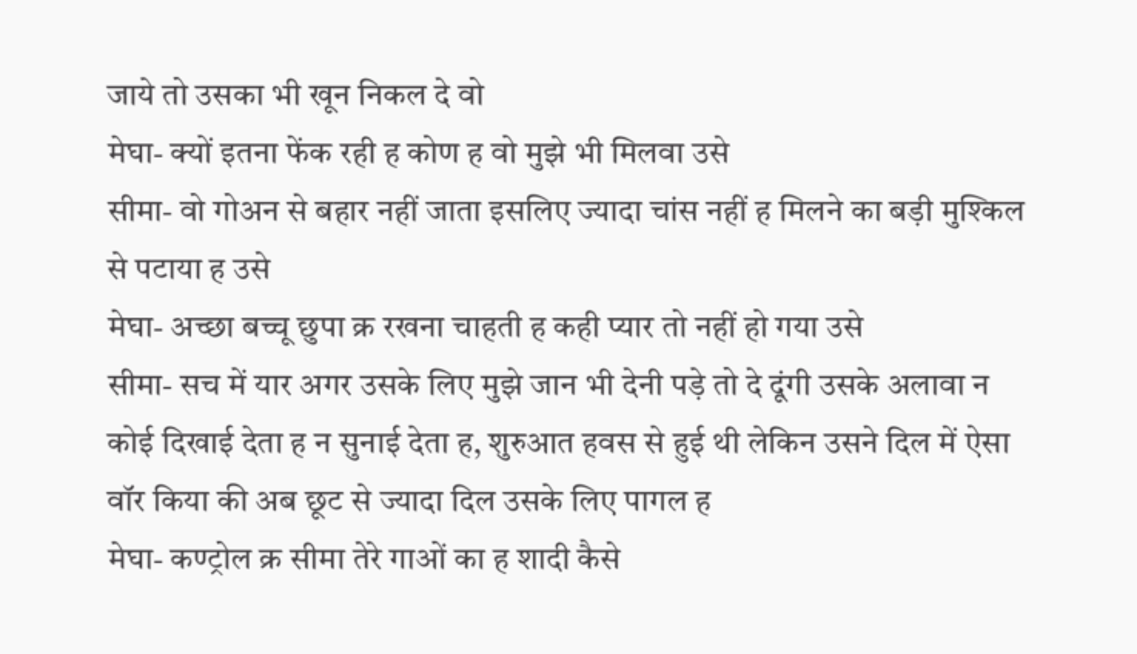जाये तो उसका भी खून निकल दे वो
मेघा- क्यों इतना फेंक रही ह कोण ह वो मुझे भी मिलवा उसे
सीमा- वो गोअन से बहार नहीं जाता इसलिए ज्यादा चांस नहीं ह मिलने का बड़ी मुश्किल से पटाया ह उसे
मेघा- अच्छा बच्चू छुपा क्र रखना चाहती ह कही प्यार तो नहीं हो गया उसे
सीमा- सच में यार अगर उसके लिए मुझे जान भी देनी पड़े तो दे दूंगी उसके अलावा न कोई दिखाई देता ह न सुनाई देता ह, शुरुआत हवस से हुई थी लेकिन उसने दिल में ऐसा वॉर किया की अब छूट से ज्यादा दिल उसके लिए पागल ह
मेघा- कण्ट्रोल क्र सीमा तेरे गाओं का ह शादी कैसे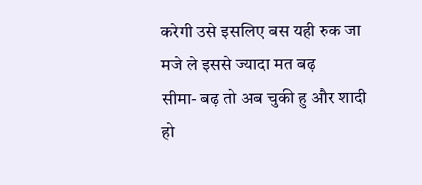करेगी उसे इसलिए बस यही रुक जा मजे ले इससे ज्यादा मत बढ़
सीमा- बढ़ तो अब चुकी हु और शादी हो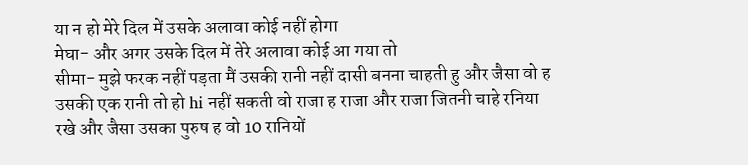या न हो मेरे दिल में उसके अलावा कोई नहीं होगा
मेघा- और अगर उसके दिल में तेरे अलावा कोई आ गया तो
सीमा- मुझे फरक नहीं पड़ता मैं उसकी रानी नहीं दासी बनना चाहती हु और जैसा वो ह उसकी एक रानी तो हो hi नहीं सकती वो राजा ह राजा और राजा जितनी चाहे रनिया रखे और जैसा उसका पुरुष ह वो 10 रानियों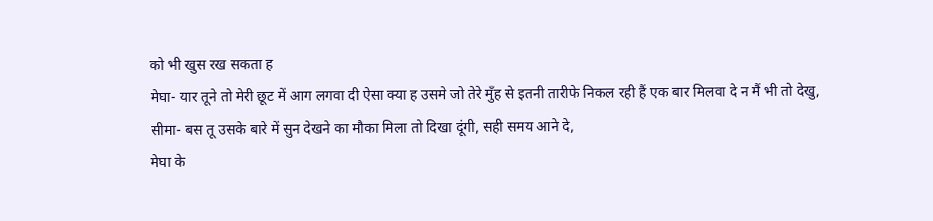को भी खुस रख सकता ह
मेघा- यार तूने तो मेरी छूट में आग लगवा दी ऐसा क्या ह उसमे जो तेरे मुँह से इतनी तारीफे निकल रही हैं एक बार मिलवा दे न मैं भी तो देखु,
सीमा- बस तू उसके बारे में सुन देखने का मौका मिला तो दिखा दूंगी, सही समय आने दे,
मेघा के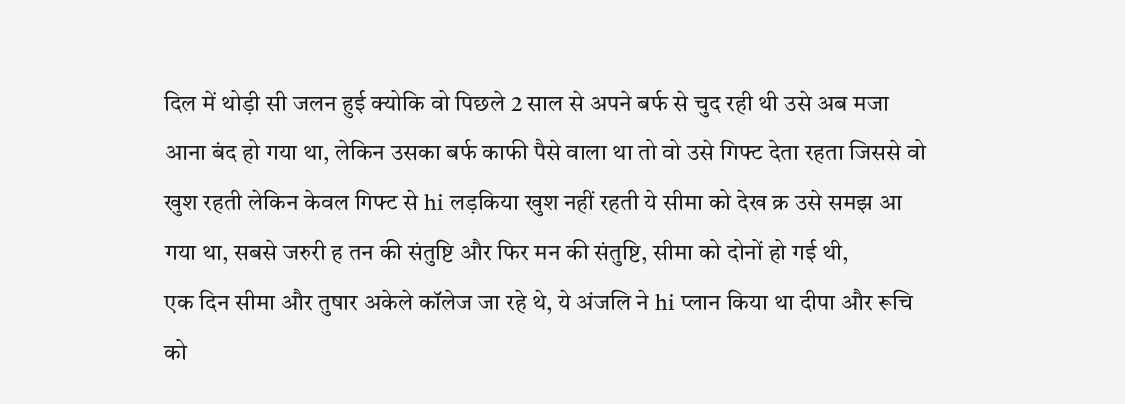दिल में थोड़ी सी जलन हुई क्योकि वो पिछले 2 साल से अपने बर्फ से चुद रही थी उसे अब मजा आना बंद हो गया था, लेकिन उसका बर्फ काफी पैसे वाला था तो वो उसे गिफ्ट देता रहता जिससे वो खुश रहती लेकिन केवल गिफ्ट से hi लड़किया खुश नहीं रहती ये सीमा को देख क्र उसे समझ आ गया था, सबसे जरुरी ह तन की संतुष्टि और फिर मन की संतुष्टि, सीमा को दोनों हो गई थी,
एक दिन सीमा और तुषार अकेले कॉलेज जा रहे थे, ये अंजलि ने hi प्लान किया था दीपा और रूचि को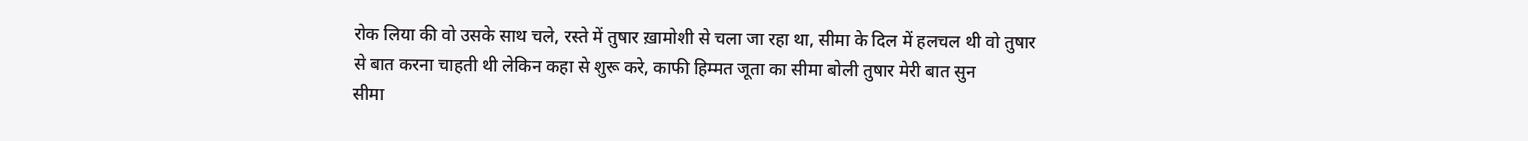रोक लिया की वो उसके साथ चले, रस्ते में तुषार ख़ामोशी से चला जा रहा था, सीमा के दिल में हलचल थी वो तुषार से बात करना चाहती थी लेकिन कहा से शुरू करे, काफी हिम्मत जूता का सीमा बोली तुषार मेरी बात सुन
सीमा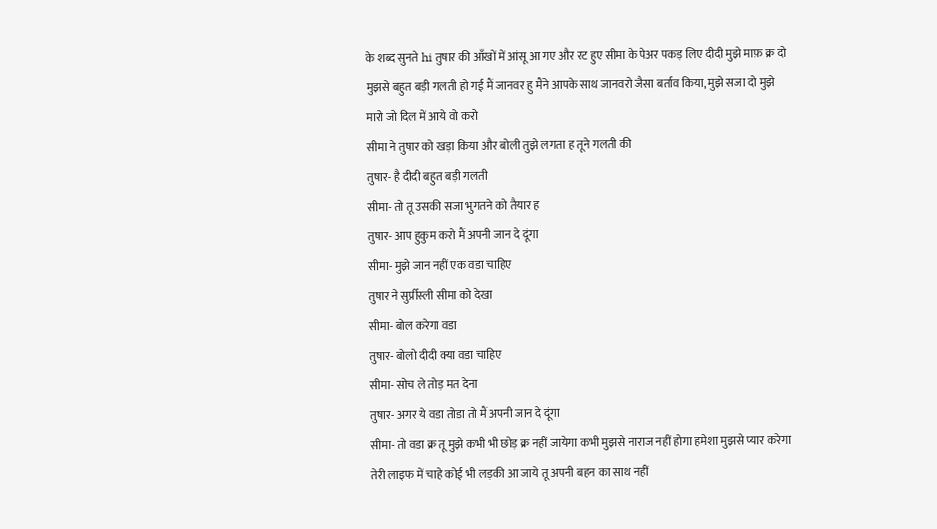के शब्द सुनते hi तुषार की आँखों में आंसू आ गए और रट हुए सीमा के पेअर पकड़ लिए दीदी मुझे माफ़ क्र दो मुझसे बहुत बड़ी गलती हो गई मैं जानवर हु मैंने आपके साथ जानवरो जैसा बर्ताव किया, मुझे सजा दो मुझे मारो जो दिल में आये वो करो
सीमा ने तुषार को खड़ा किया और बोली तुझे लगता ह तूने गलती की
तुषार- है दीदी बहुत बड़ी गलती
सीमा- तो तू उसकी सजा भुगतने को तैयार ह
तुषार- आप हुकुम करो मैं अपनी जान दे दूंगा
सीमा- मुझे जान नहीं एक वडा चाहिए
तुषार ने सुर्प्रीस्ली सीमा को देखा
सीमा- बोल करेगा वडा
तुषार- बोलो दीदी क्या वडा चाहिए
सीमा- सोच ले तोड़ मत देना
तुषार- अगर ये वडा तोडा तो मैं अपनी जान दे दूंगा
सीमा- तो वडा क्र तू मुझे कभी भी छोड़ क्र नहीं जायेगा कभी मुझसे नाराज नहीं होगा हमेशा मुझसे प्यार करेगा तेरी लाइफ में चाहे कोई भी लड़की आ जाये तू अपनी बहन का साथ नहीं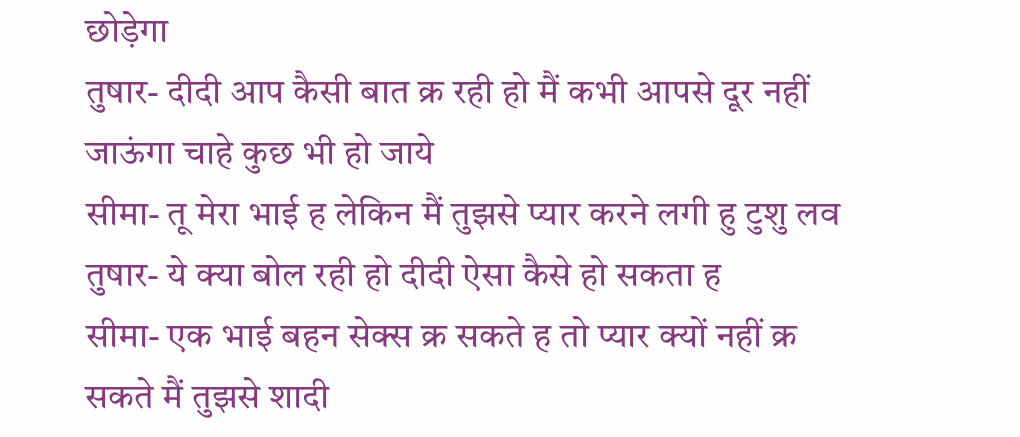छोड़ेगा
तुषार- दीदी आप कैसी बात क्र रही हो मैं कभी आपसे दूर नहीं जाऊंगा चाहे कुछ भी हो जाये
सीमा- तू मेरा भाई ह लेकिन मैं तुझसे प्यार करने लगी हु टुशु लव
तुषार- ये क्या बोल रही हो दीदी ऐसा कैसे हो सकता ह
सीमा- एक भाई बहन सेक्स क्र सकते ह तो प्यार क्यों नहीं क्र सकते मैं तुझसे शादी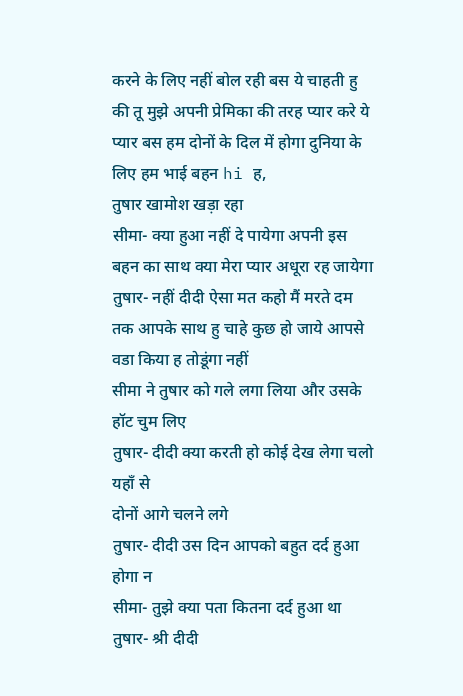करने के लिए नहीं बोल रही बस ये चाहती हु की तू मुझे अपनी प्रेमिका की तरह प्यार करे ये प्यार बस हम दोनों के दिल में होगा दुनिया के लिए हम भाई बहन hi ह,
तुषार खामोश खड़ा रहा
सीमा- क्या हुआ नहीं दे पायेगा अपनी इस बहन का साथ क्या मेरा प्यार अधूरा रह जायेगा
तुषार- नहीं दीदी ऐसा मत कहो मैं मरते दम तक आपके साथ हु चाहे कुछ हो जाये आपसे वडा किया ह तोडूंगा नहीं
सीमा ने तुषार को गले लगा लिया और उसके हॉट चुम लिए
तुषार- दीदी क्या करती हो कोई देख लेगा चलो यहाँ से
दोनों आगे चलने लगे
तुषार- दीदी उस दिन आपको बहुत दर्द हुआ होगा न
सीमा- तुझे क्या पता कितना दर्द हुआ था
तुषार- श्री दीदी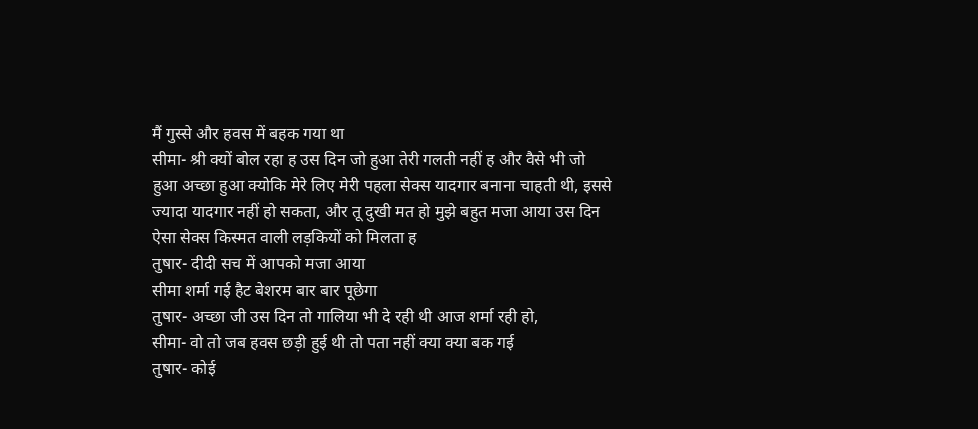मैं गुस्से और हवस में बहक गया था
सीमा- श्री क्यों बोल रहा ह उस दिन जो हुआ तेरी गलती नहीं ह और वैसे भी जो हुआ अच्छा हुआ क्योकि मेरे लिए मेरी पहला सेक्स यादगार बनाना चाहती थी, इससे ज्यादा यादगार नहीं हो सकता, और तू दुखी मत हो मुझे बहुत मजा आया उस दिन ऐसा सेक्स किस्मत वाली लड़कियों को मिलता ह
तुषार- दीदी सच में आपको मजा आया
सीमा शर्मा गई हैट बेशरम बार बार पूछेगा
तुषार- अच्छा जी उस दिन तो गालिया भी दे रही थी आज शर्मा रही हो,
सीमा- वो तो जब हवस छड़ी हुई थी तो पता नहीं क्या क्या बक गई
तुषार- कोई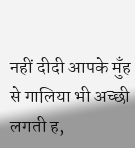नहीं दीदी आपके मुँह से गालिया भी अच्छी लगती ह,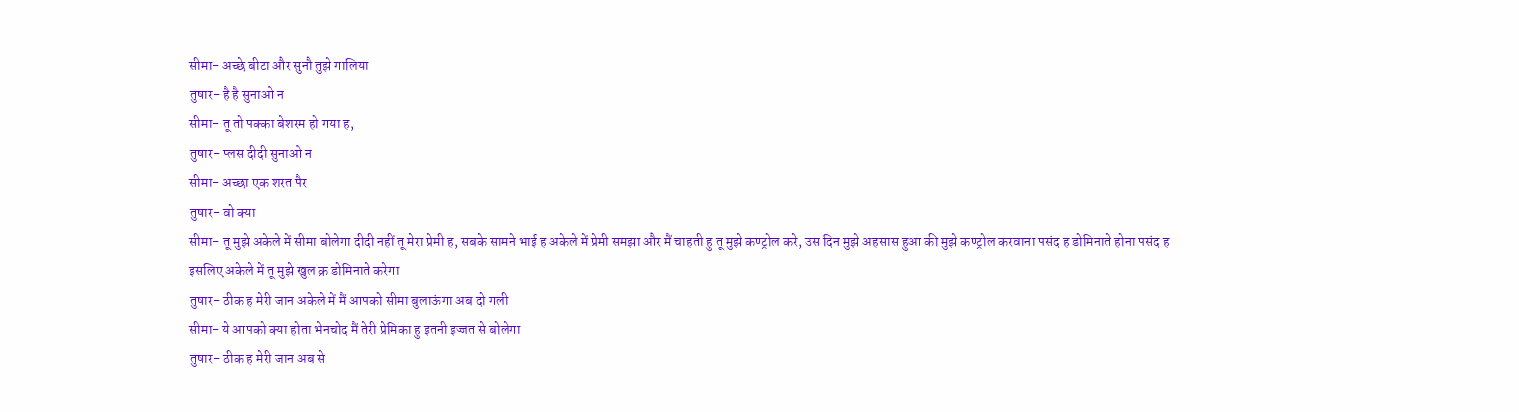सीमा- अच्छे बीटा और सुनौ तुझे गालिया
तुषार- है है सुनाओ न
सीमा- तू तो पक्का बेशरम हो गया ह,
तुषार- प्लस दीदी सुनाओ न
सीमा- अच्छा एक शरत पैर
तुषार- वो क्या
सीमा- तू मुझे अकेले में सीमा बोलेगा दीदी नहीं तू मेरा प्रेमी ह, सबके सामने भाई ह अकेले में प्रेमी समझा और मैं चाहती हु तू मुझे कण्ट्रोल करे, उस दिन मुझे अहसास हुआ की मुझे कण्ट्रोल करवाना पसंद ह डोमिनाते होना पसंद ह इसलिए अकेले में तू मुझे खुल क्र डोमिनाते करेगा
तुषार- ठीक ह मेरी जान अकेले में मैं आपको सीमा बुलाऊंगा अब दो गली
सीमा- ये आपको क्या होता भेनचोद मैं तेरी प्रेमिका हु इतनी इज्जत से बोलेगा
तुषार- ठीक ह मेरी जान अब से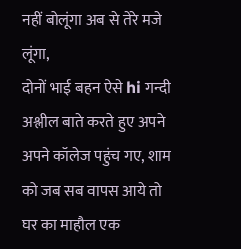नहीं बोलूंगा अब से तेरे मजे लूंगा,
दोनों भाई बहन ऐसे hi गन्दी अश्लील बाते करते हुए अपने अपने कॉलेज पहुंच गए, शाम को जब सब वापस आये तो घर का माहौल एक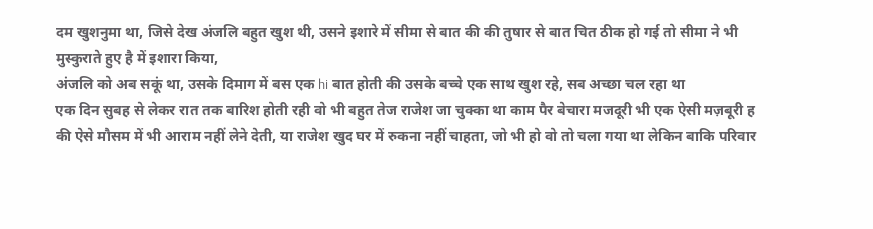दम खुशनुमा था, जिसे देख अंजलि बहुत खुश थी, उसने इशारे में सीमा से बात की की तुषार से बात चित ठीक हो गई तो सीमा ने भी मुस्कुराते हुए है में इशारा किया,
अंजलि को अब सकूं था, उसके दिमाग में बस एक hi बात होती की उसके बच्चे एक साथ खुश रहे, सब अच्छा चल रहा था
एक दिन सुबह से लेकर रात तक बारिश होती रही वो भी बहुत तेज राजेश जा चुक्का था काम पैर बेचारा मजदूरी भी एक ऐसी मज़बूरी ह की ऐसे मौसम में भी आराम नहीं लेने देती, या राजेश खुद घर में रुकना नहीं चाहता, जो भी हो वो तो चला गया था लेकिन बाकि परिवार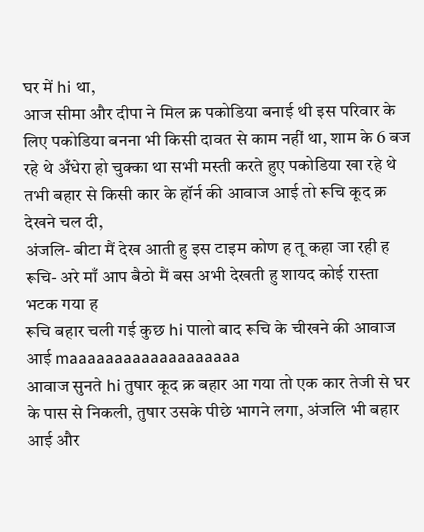घर में hi था,
आज सीमा और दीपा ने मिल क्र पकोडिया बनाई थी इस परिवार के लिए पकोडिया बनना भी किसी दावत से काम नहीं था, शाम के 6 बज रहे थे अँधेरा हो चुक्का था सभी मस्ती करते हुए पकोडिया खा रहे थे तभी बहार से किसी कार के हॉर्न की आवाज आई तो रूचि कूद क्र देखने चल दी,
अंजलि- बीटा मैं देख आती हु इस टाइम कोण ह तू कहा जा रही ह
रूचि- अरे माँ आप बैठो मैं बस अभी देखती हु शायद कोई रास्ता भटक गया ह
रूचि बहार चली गई कुछ hi पालो बाद रूचि के चीखने की आवाज आई maaaaaaaaaaaaaaaaaaa
आवाज सुनते hi तुषार कूद क्र बहार आ गया तो एक कार तेजी से घर के पास से निकली, तुषार उसके पीछे भागने लगा, अंजलि भी बहार आई और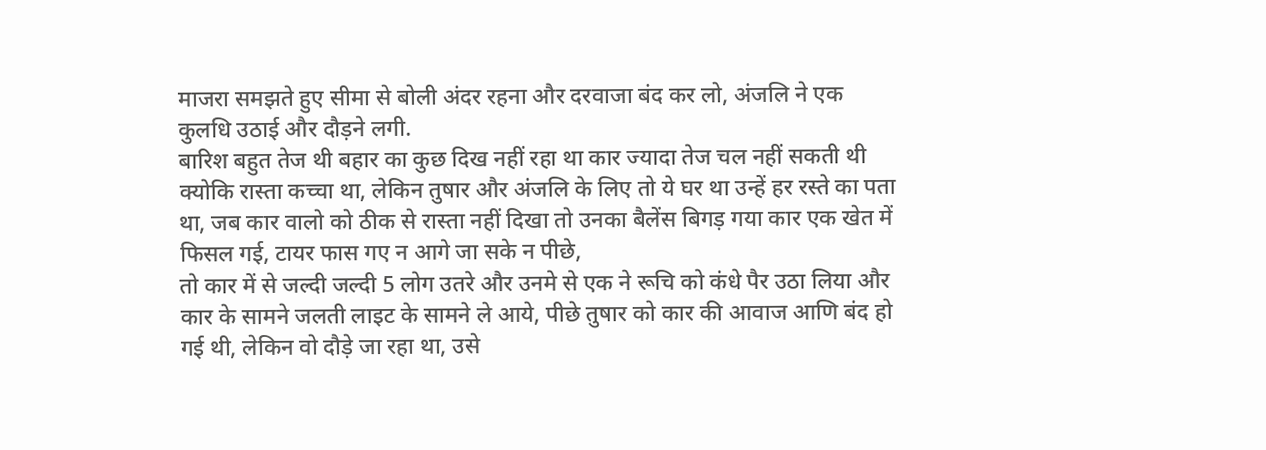माजरा समझते हुए सीमा से बोली अंदर रहना और दरवाजा बंद कर लो, अंजलि ने एक कुलधि उठाई और दौड़ने लगी.
बारिश बहुत तेज थी बहार का कुछ दिख नहीं रहा था कार ज्यादा तेज चल नहीं सकती थी क्योकि रास्ता कच्चा था, लेकिन तुषार और अंजलि के लिए तो ये घर था उन्हें हर रस्ते का पता था, जब कार वालो को ठीक से रास्ता नहीं दिखा तो उनका बैलेंस बिगड़ गया कार एक खेत में फिसल गई, टायर फास गए न आगे जा सके न पीछे,
तो कार में से जल्दी जल्दी 5 लोग उतरे और उनमे से एक ने रूचि को कंधे पैर उठा लिया और कार के सामने जलती लाइट के सामने ले आये, पीछे तुषार को कार की आवाज आणि बंद हो गई थी, लेकिन वो दौड़े जा रहा था, उसे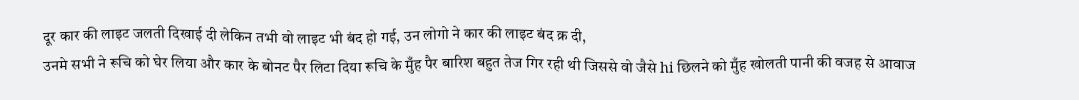दूर कार की लाइट जलती दिखाई दी लेकिन तभी वो लाइट भी बंद हो गई, उन लोगो ने कार की लाइट बंद क्र दी,
उनमे सभी ने रूचि को घेर लिया और कार के बोनट पैर लिटा दिया रूचि के मुँह पैर बारिश बहुत तेज गिर रही थी जिससे वो जैसे hi छिलने को मुँह खोलती पानी की वजह से आवाज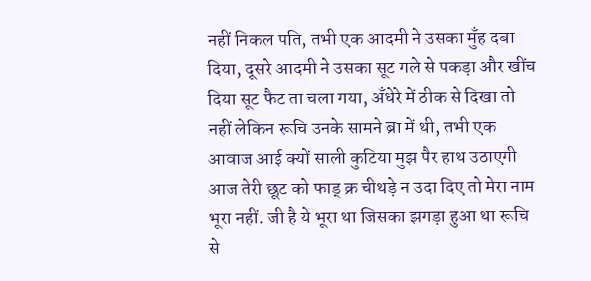नहीं निकल पति, तभी एक आदमी ने उसका मुँह दबा दिया, दूसरे आदमी ने उसका सूट गले से पकड़ा और खींच दिया सूट फैट ता चला गया, अँधेरे में ठीक से दिखा तो नहीं लेकिन रूचि उनके सामने ब्रा में थी, तभी एक आवाज आई क्यों साली कुटिया मुझ पैर हाथ उठाएगी आज तेरी छूट को फाड् क्र चीथड़े न उदा दिए तो मेरा नाम भूरा नहीं. जी है ये भूरा था जिसका झगड़ा हुआ था रूचि से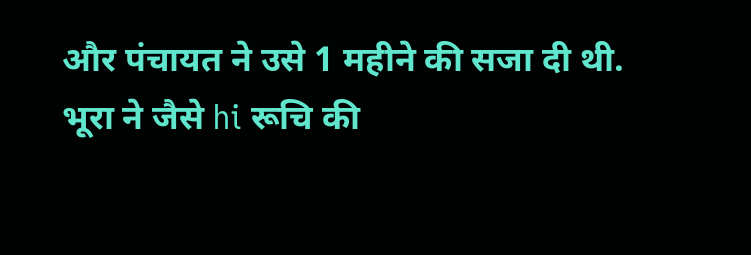और पंचायत ने उसे 1 महीने की सजा दी थी.
भूरा ने जैसे hi रूचि की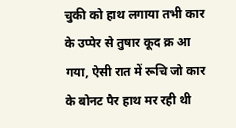चुकी को हाथ लगाया तभी कार के उप्पेर से तुषार कूद क्र आ गया, ऐसी रात में रूचि जो कार के बोनट पैर हाथ मर रही थी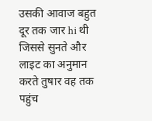उसकी आवाज बहुत दूर तक जार hi थी जिससे सुनते और लाइट का अनुमान करते तुषार वह तक पहुंच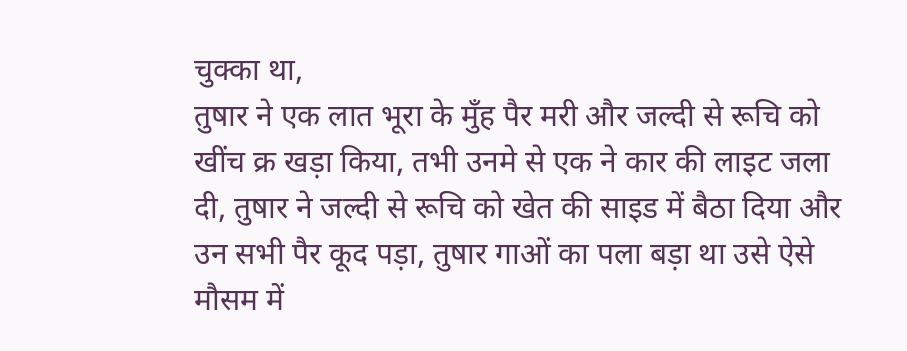चुक्का था,
तुषार ने एक लात भूरा के मुँह पैर मरी और जल्दी से रूचि को खींच क्र खड़ा किया, तभी उनमे से एक ने कार की लाइट जला दी, तुषार ने जल्दी से रूचि को खेत की साइड में बैठा दिया और उन सभी पैर कूद पड़ा, तुषार गाओं का पला बड़ा था उसे ऐसे मौसम में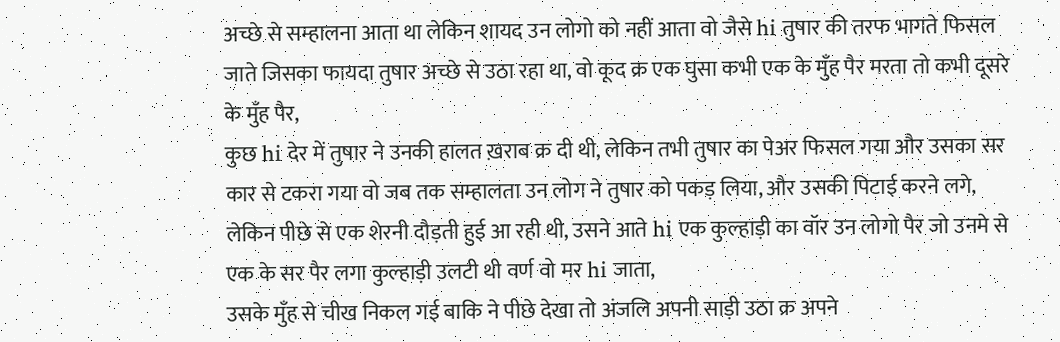अच्छे से सम्हालना आता था लेकिन शायद उन लोगो को नहीं आता वो जैसे hi तुषार की तरफ भागते फिसल जाते जिसका फायदा तुषार अच्छे से उठा रहा था, वो कूद क्र एक घुसा कभी एक के मुँह पैर मरता तो कभी दूसरे के मुँह पैर,
कुछ hi देर में तुषार ने उनकी हालत ख़राब क्र दी थी, लेकिन तभी तुषार का पेअर फिसल गया और उसका सर कार से टकरा गया वो जब तक सम्हालता उन लोग ने तुषार को पकड़ लिया, और उसकी पिटाई करने लगे, लेकिन पीछे से एक शेरनी दौड़ती हुई आ रही थी, उसने आते hi एक कुल्हाड़ी का वॉर उन लोगो पैर जो उनमे से एक के सर पैर लगा कुल्हाड़ी उलटी थी वर्ण वो मर hi जाता,
उसके मुँह से चीख निकल गई बाकि ने पीछे देखा तो अंजलि अपनी साड़ी उठा क्र अपने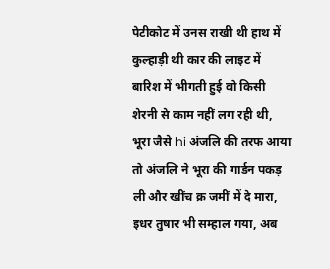पेटीकोट में उनस राखी थी हाथ में कुल्हाड़ी थी कार की लाइट में बारिश में भीगती हुई वो किसी शेरनी से काम नहीं लग रही थी, भूरा जैसे hi अंजलि की तरफ आया तो अंजलि ने भूरा की गार्डन पकड़ ली और खींच क्र जमीं में दे मारा, इधर तुषार भी सम्हाल गया, अब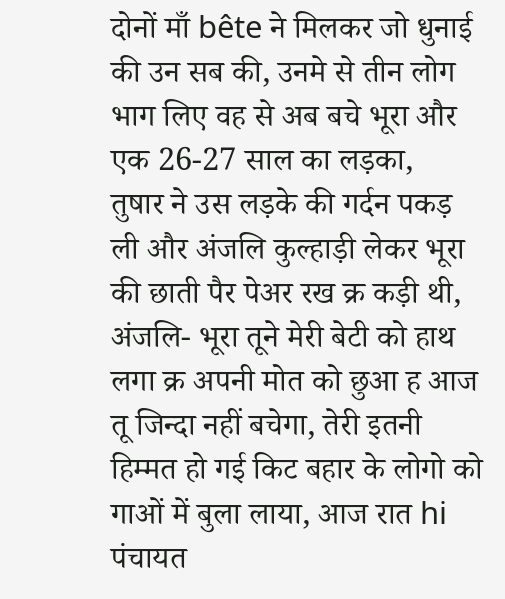दोनों माँ bête ने मिलकर जो धुनाई की उन सब की, उनमे से तीन लोग भाग लिए वह से अब बचे भूरा और एक 26-27 साल का लड़का,
तुषार ने उस लड़के की गर्दन पकड़ ली और अंजलि कुल्हाड़ी लेकर भूरा की छाती पैर पेअर रख क्र कड़ी थी,
अंजलि- भूरा तूने मेरी बेटी को हाथ लगा क्र अपनी मोत को छुआ ह आज तू जिन्दा नहीं बचेगा, तेरी इतनी हिम्मत हो गई किट बहार के लोगो को गाओं में बुला लाया, आज रात hi पंचायत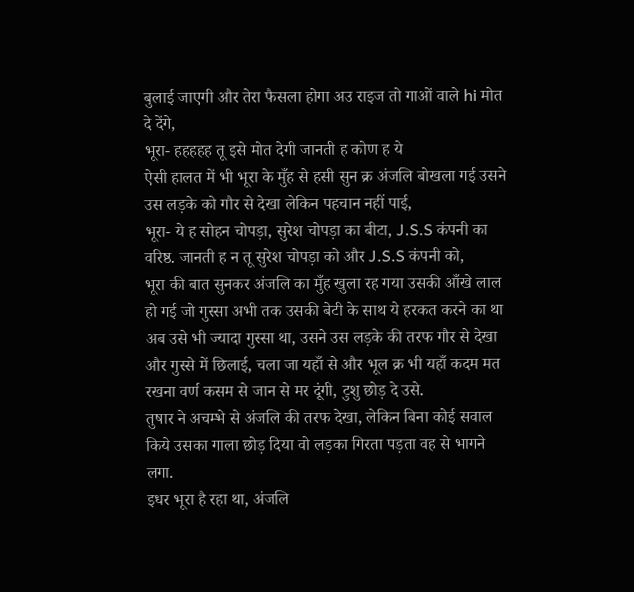बुलाई जाएगी और तेरा फैसला होगा अउ राइज तो गाओं वाले hi मोत दे देंगे,
भूरा- हहहहह तू इसे मोत देगी जानती ह कोण ह ये
ऐसी हालत में भी भूरा के मुँह से हसी सुन क्र अंजलि बोखला गई उसने उस लड़के को गौर से देखा लेकिन पहचान नहीं पाई,
भूरा- ये ह सोहन चोपड़ा, सुरेश चोपड़ा का बीटा, J.S.S कंपनी का वरिष्ठ. जानती ह न तू सुरेश चोपड़ा को और J.S.S कंपनी को,
भूरा की बात सुनकर अंजलि का मुँह खुला रह गया उसकी आँखे लाल हो गई जो गुस्सा अभी तक उसकी बेटी के साथ ये हरकत करने का था अब उसे भी ज्यादा गुस्सा था, उसने उस लड़के की तरफ गौर से देखा और गुस्से में छिलाई, चला जा यहाँ से और भूल क्र भी यहाँ कदम मत रखना वर्ण कसम से जान से मर दूंगी, टुशु छोड़ दे उसे.
तुषार ने अचम्भे से अंजलि की तरफ देखा, लेकिन बिना कोई सवाल किये उसका गाला छोड़ दिया वो लड़का गिरता पड़ता वह से भागने लगा.
इधर भूरा है रहा था, अंजलि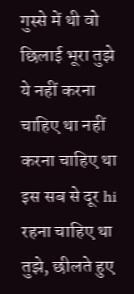गुस्से में थी वो छिलाई भूरा तुझे ये नहीं करना चाहिए था नहीं करना चाहिए था इस सब से दूर hi रहना चाहिए था तुझे, छीलते हुए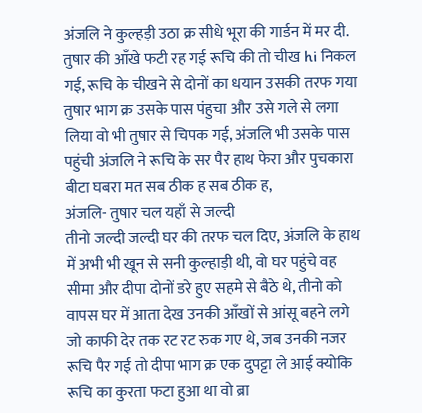अंजलि ने कुल्हड़ी उठा क्र सीधे भूरा की गार्डन में मर दी.
तुषार की आँखे फटी रह गई रूचि की तो चीख hi निकल गई, रूचि के चीखने से दोनों का धयान उसकी तरफ गया तुषार भाग क्र उसके पास पंहुचा और उसे गले से लगा लिया वो भी तुषार से चिपक गई, अंजलि भी उसके पास पहुंची अंजलि ने रूचि के सर पैर हाथ फेरा और पुचकारा बीटा घबरा मत सब ठीक ह सब ठीक ह,
अंजलि- तुषार चल यहाँ से जल्दी
तीनो जल्दी जल्दी घर की तरफ चल दिए, अंजलि के हाथ में अभी भी खून से सनी कुल्हाड़ी थी, वो घर पहुंचे वह सीमा और दीपा दोनों डरे हुए सहमे से बैठे थे, तीनो को वापस घर में आता देख उनकी आँखों से आंसू बहने लगे जो काफी देर तक रट रट रुक गए थे, जब उनकी नजर रूचि पैर गई तो दीपा भाग क्र एक दुपट्टा ले आई क्योकि रूचि का कुरता फटा हुआ था वो ब्रा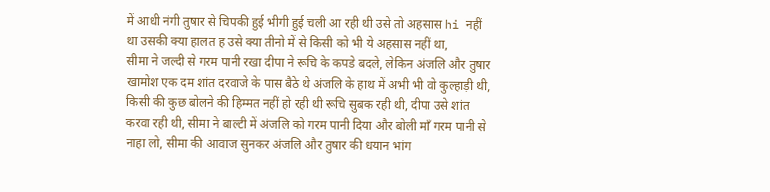में आधी नंगी तुषार से चिपकी हुई भीगी हुई चली आ रही थी उसे तो अहसास hi नहीं था उसकी क्या हालत ह उसे क्या तीनो में से किसी को भी ये अहसास नहीं था,
सीमा ने जल्दी से गरम पानी रखा दीपा ने रूचि के कपडे बदले, लेकिन अंजलि और तुषार खामोश एक दम शांत दरवाजे के पास बैठे थे अंजलि के हाथ में अभी भी वो कुल्हाड़ी थी,
किसी की कुछ बोलने की हिम्मत नहीं हो रही थी रूचि सुबक रही थी, दीपा उसे शांत करवा रही थी, सीमा ने बाल्टी में अंजलि को गरम पानी दिया और बोली माँ गरम पानी से नाहा लो, सीमा की आवाज सुनकर अंजलि और तुषार की धयान भांग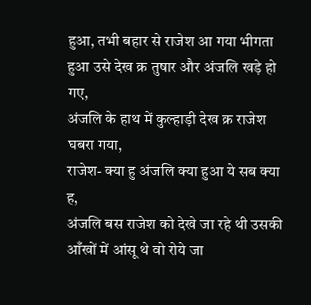हुआ, तभी बहार से राजेश आ गया भीगता हुआ उसे देख क्र तुषार और अंजलि खड़े हो गए,
अंजलि के हाथ में कुल्हाड़ी देख क्र राजेश घबरा गया,
राजेश- क्या हु अंजलि क्या हुआ ये सब क्या ह,
अंजलि बस राजेश को देखे जा रहे थी उसकी आँखों में आंसू थे वो रोये जा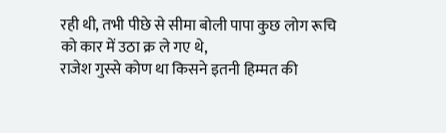रही थी, तभी पीछे से सीमा बोली पापा कुछ लोग रूचि को कार में उठा क्र ले गए थे,
राजेश गुस्से कोण था किसने इतनी हिम्मत की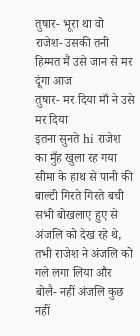तुषार- भूरा था वो
राजेश- उसकी तनी हिम्मत मैं उसे जान से मर दूंगा आज
तुषार- मर दिया माँ ने उसे मर दिया
इतना सुनते hi राजेश का मुँह खुला रह गया सीमा के हाथ से पानी की बाल्टी गिरते गिरते बची सभी बोखलाए हुए से अंजलि को देख रहे थे,
तभी राजेश ने अंजलि को गले लगा लिया और बोलै- नहीं अंजलि कुछ नहीं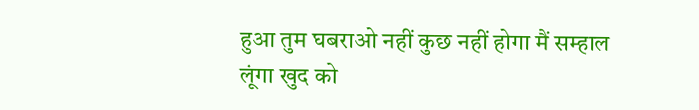हुआ तुम घबराओ नहीं कुछ नहीं होगा मैं सम्हाल लूंगा खुद को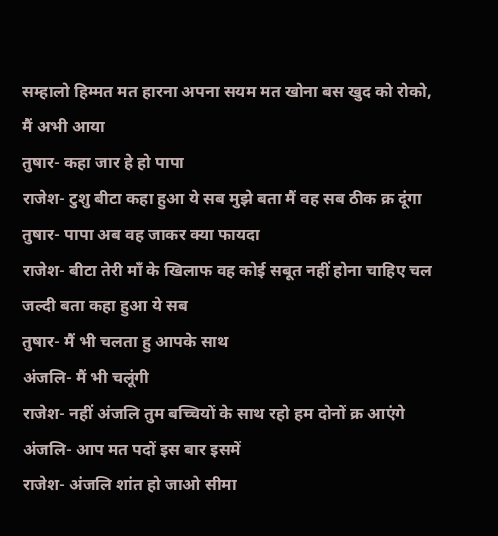सम्हालो हिम्मत मत हारना अपना सयम मत खोना बस खुद को रोको, मैं अभी आया
तुषार- कहा जार हे हो पापा
राजेश- टुशु बीटा कहा हुआ ये सब मुझे बता मैं वह सब ठीक क्र दूंगा तुषार- पापा अब वह जाकर क्या फायदा
राजेश- बीटा तेरी माँ के खिलाफ वह कोई सबूत नहीं होना चाहिए चल जल्दी बता कहा हुआ ये सब
तुषार- मैं भी चलता हु आपके साथ
अंजलि- मैं भी चलूंगी
राजेश- नहीं अंजलि तुम बच्चियों के साथ रहो हम दोनों क्र आएंगे
अंजलि- आप मत पदों इस बार इसमें
राजेश- अंजलि शांत हो जाओ सीमा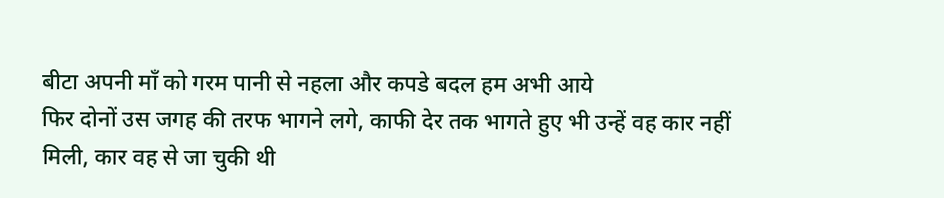बीटा अपनी माँ को गरम पानी से नहला और कपडे बदल हम अभी आये
फिर दोनों उस जगह की तरफ भागने लगे, काफी देर तक भागते हुए भी उन्हें वह कार नहीं मिली, कार वह से जा चुकी थी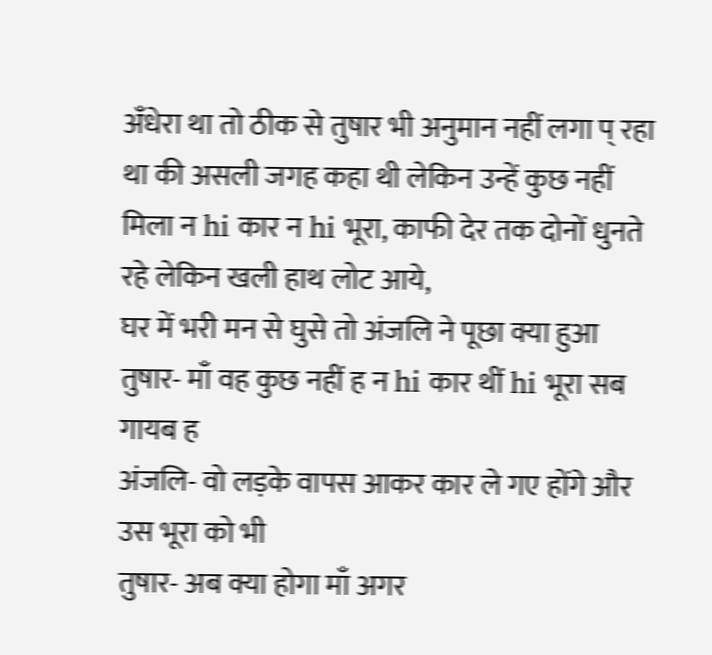अँधेरा था तो ठीक से तुषार भी अनुमान नहीं लगा प् रहा था की असली जगह कहा थी लेकिन उन्हें कुछ नहीं मिला न hi कार न hi भूरा, काफी देर तक दोनों धुनते रहे लेकिन खली हाथ लोट आये,
घर में भरी मन से घुसे तो अंजलि ने पूछा क्या हुआ
तुषार- माँ वह कुछ नहीं ह न hi कार थीं hi भूरा सब गायब ह
अंजलि- वो लड़के वापस आकर कार ले गए होंगे और उस भूरा को भी
तुषार- अब क्या होगा माँ अगर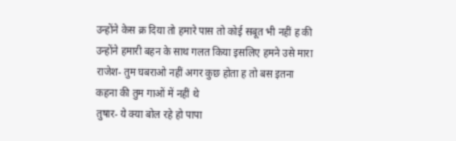उन्होंने केस क्र दिया तो हमारे पास तो कोई सबूत भी नहीं ह की उन्होंने हमारी बहन के साथ गलत किया इसलिए हमने उसे मारा
राजेश- तुम घबराओ नहीं अगर कुछ होता ह तो बस इतना कहना की तुम गाओं में नहीं थे
तुषार- ये क्या बोल रहे हो पापा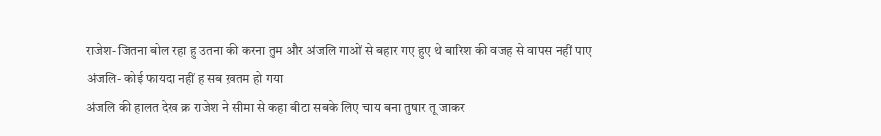राजेश- जितना बोल रहा हु उतना की करना तुम और अंजलि गाओं से बहार गए हुए थे बारिश की वजह से वापस नहीं पाए
अंजलि- कोई फायदा नहीं ह सब ख़तम हो गया
अंजलि की हालत देख क्र राजेश ने सीमा से कहा बीटा सबके लिए चाय बना तुषार तू जाकर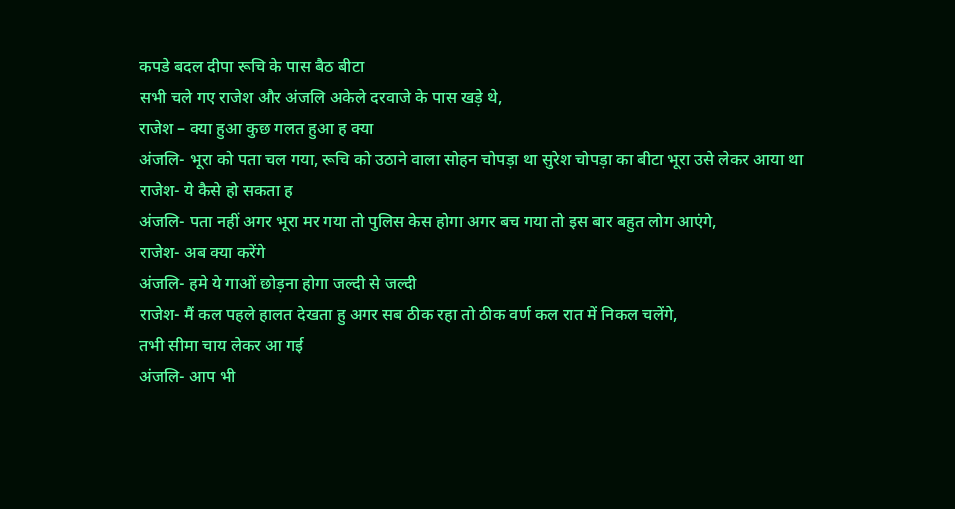कपडे बदल दीपा रूचि के पास बैठ बीटा
सभी चले गए राजेश और अंजलि अकेले दरवाजे के पास खड़े थे,
राजेश – क्या हुआ कुछ गलत हुआ ह क्या
अंजलि- भूरा को पता चल गया, रूचि को उठाने वाला सोहन चोपड़ा था सुरेश चोपड़ा का बीटा भूरा उसे लेकर आया था
राजेश- ये कैसे हो सकता ह
अंजलि- पता नहीं अगर भूरा मर गया तो पुलिस केस होगा अगर बच गया तो इस बार बहुत लोग आएंगे,
राजेश- अब क्या करेंगे
अंजलि- हमे ये गाओं छोड़ना होगा जल्दी से जल्दी
राजेश- मैं कल पहले हालत देखता हु अगर सब ठीक रहा तो ठीक वर्ण कल रात में निकल चलेंगे,
तभी सीमा चाय लेकर आ गई
अंजलि- आप भी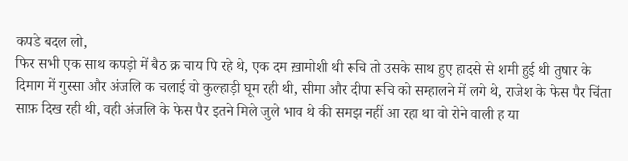कपडे बदल लो,
फिर सभी एक साथ कपड़ो में बैठ क्र चाय पि रहे थे, एक दम ख़ामोशी थी रूचि तो उसके साथ हुए हादसे से शमी हुई थी तुषार के दिमाग में गुस्सा और अंजलि क चलाई वो कुल्हाड़ी घूम रही थी, सीमा और दीपा रूचि को सम्हालने में लगे थे, राजेश के फेस पैर चिंता साफ़ दिख रही थी, वही अंजलि के फेस पैर इतने मिले जुले भाव थे की समझ नहीं आ रहा था वो रोने वाली ह या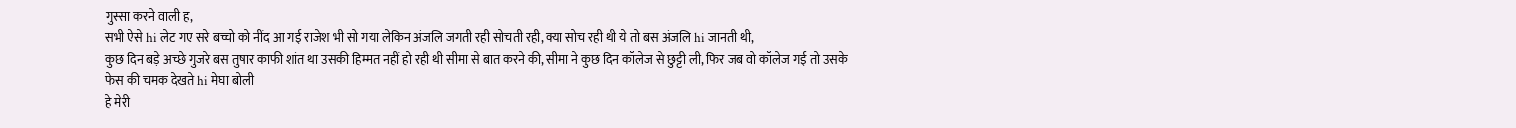गुस्सा करने वाली ह,
सभी ऐसे hi लेट गए सरे बच्चो को नींद आ गई राजेश भी सो गया लेकिन अंजलि जगती रही सोचती रही, क्या सोच रही थी ये तो बस अंजलि hi जानती थी,
कुछ दिन बड़े अच्छे गुजरे बस तुषार काफी शांत था उसकी हिम्मत नहीं हो रही थी सीमा से बात करने की, सीमा ने कुछ दिन कॉलेज से छुट्टी ली, फिर जब वो कॉलेज गई तो उसके फेस की चमक देखते hi मेघा बोली
हे मेरी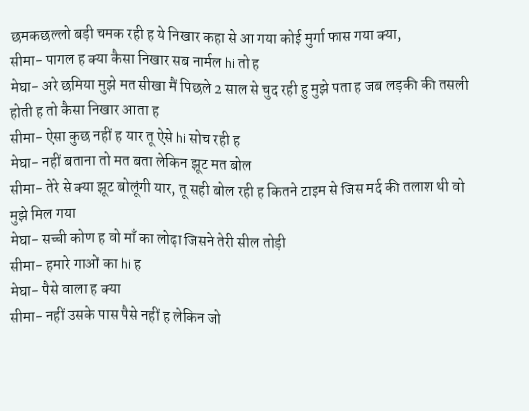छमकछल्लो बड़ी चमक रही ह ये निखार कहा से आ गया कोई मुर्गा फास गया क्या,
सीमा- पागल ह क्या कैसा निखार सब नार्मल hi तो ह
मेघा- अरे छमिया मुझे मत सीखा मैं पिछले 2 साल से चुद रही हु मुझे पता ह जब लड़की की तसली होती ह तो कैसा निखार आता ह
सीमा- ऐसा कुछ नहीं ह यार तू ऐसे hi सोच रही ह
मेघा- नहीं बताना तो मत बता लेकिन झूट मत बोल
सीमा- तेरे से क्या झूट बोलूंगी यार, तू सही बोल रही ह कितने टाइम से जिस मर्द की तलाश थी वो मुझे मिल गया
मेघा- सच्ची कोण ह वो माँ का लोढ़ा जिसने तेरी सील तोड़ी
सीमा- हमारे गाओं का hi ह
मेघा- पैसे वाला ह क्या
सीमा- नहीं उसके पास पैसे नहीं ह लेकिन जो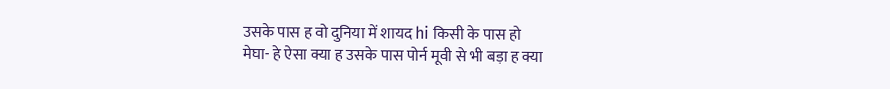उसके पास ह वो दुनिया में शायद hi किसी के पास हो
मेघा- हे ऐसा क्या ह उसके पास पोर्न मूवी से भी बड़ा ह क्या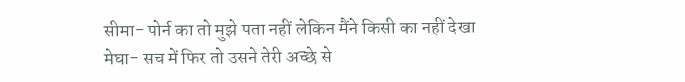सीमा- पोर्न का तो मुझे पता नहीं लेकिन मैंने किसी का नहीं देखा
मेघा- सच में फिर तो उसने तेरी अच्छे से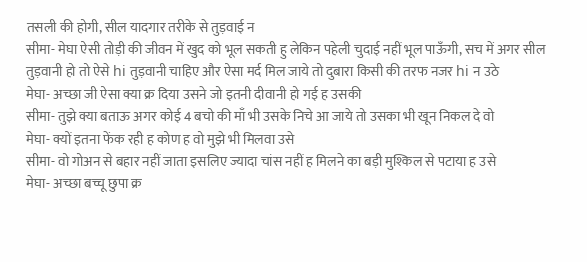तसली की होगी, सील यादगार तरीके से तुड़वाई न
सीमा- मेघा ऐसी तोड़ी की जीवन में खुद को भूल सकती हु लेकिन पहेली चुदाई नहीं भूल पाऊँगी, सच में अगर सील तुड़वानी हो तो ऐसे hi तुड़वानी चाहिए और ऐसा मर्द मिल जाये तो दुबारा किसी की तरफ नजर hi न उठे
मेघा- अच्छा जी ऐसा क्या क्र दिया उसने जो इतनी दीवानी हो गई ह उसकी
सीमा- तुझे क्या बताऊ अगर कोई 4 बचो की माँ भी उसके निचे आ जाये तो उसका भी खून निकल दे वो
मेघा- क्यों इतना फेंक रही ह कोण ह वो मुझे भी मिलवा उसे
सीमा- वो गोअन से बहार नहीं जाता इसलिए ज्यादा चांस नहीं ह मिलने का बड़ी मुश्किल से पटाया ह उसे
मेघा- अच्छा बच्चू छुपा क्र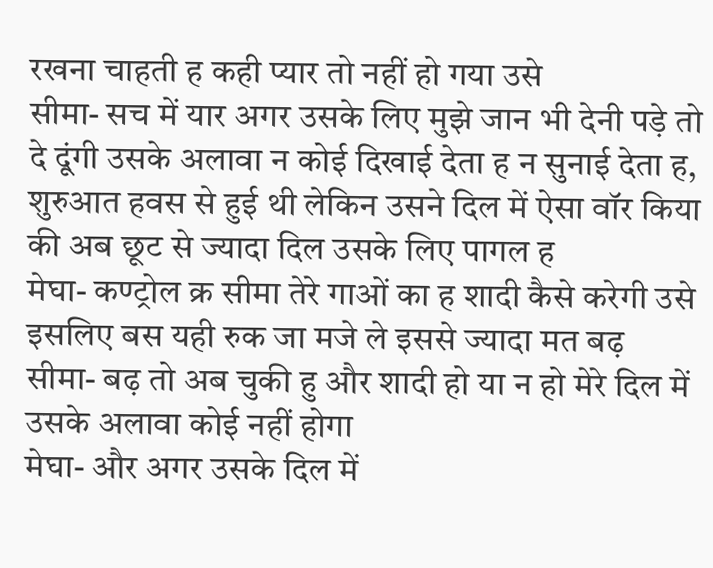रखना चाहती ह कही प्यार तो नहीं हो गया उसे
सीमा- सच में यार अगर उसके लिए मुझे जान भी देनी पड़े तो दे दूंगी उसके अलावा न कोई दिखाई देता ह न सुनाई देता ह, शुरुआत हवस से हुई थी लेकिन उसने दिल में ऐसा वॉर किया की अब छूट से ज्यादा दिल उसके लिए पागल ह
मेघा- कण्ट्रोल क्र सीमा तेरे गाओं का ह शादी कैसे करेगी उसे इसलिए बस यही रुक जा मजे ले इससे ज्यादा मत बढ़
सीमा- बढ़ तो अब चुकी हु और शादी हो या न हो मेरे दिल में उसके अलावा कोई नहीं होगा
मेघा- और अगर उसके दिल में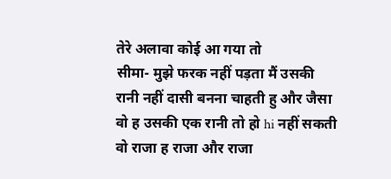तेरे अलावा कोई आ गया तो
सीमा- मुझे फरक नहीं पड़ता मैं उसकी रानी नहीं दासी बनना चाहती हु और जैसा वो ह उसकी एक रानी तो हो hi नहीं सकती वो राजा ह राजा और राजा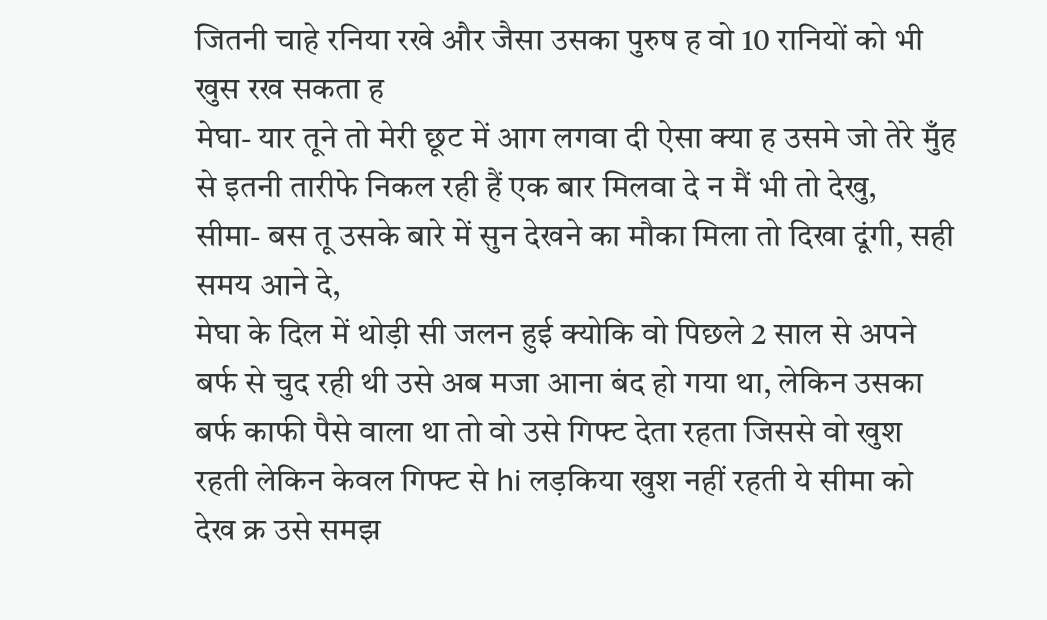जितनी चाहे रनिया रखे और जैसा उसका पुरुष ह वो 10 रानियों को भी खुस रख सकता ह
मेघा- यार तूने तो मेरी छूट में आग लगवा दी ऐसा क्या ह उसमे जो तेरे मुँह से इतनी तारीफे निकल रही हैं एक बार मिलवा दे न मैं भी तो देखु,
सीमा- बस तू उसके बारे में सुन देखने का मौका मिला तो दिखा दूंगी, सही समय आने दे,
मेघा के दिल में थोड़ी सी जलन हुई क्योकि वो पिछले 2 साल से अपने बर्फ से चुद रही थी उसे अब मजा आना बंद हो गया था, लेकिन उसका बर्फ काफी पैसे वाला था तो वो उसे गिफ्ट देता रहता जिससे वो खुश रहती लेकिन केवल गिफ्ट से hi लड़किया खुश नहीं रहती ये सीमा को देख क्र उसे समझ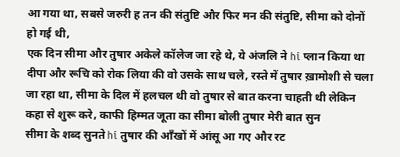आ गया था, सबसे जरुरी ह तन की संतुष्टि और फिर मन की संतुष्टि, सीमा को दोनों हो गई थी,
एक दिन सीमा और तुषार अकेले कॉलेज जा रहे थे, ये अंजलि ने hi प्लान किया था दीपा और रूचि को रोक लिया की वो उसके साथ चले, रस्ते में तुषार ख़ामोशी से चला जा रहा था, सीमा के दिल में हलचल थी वो तुषार से बात करना चाहती थी लेकिन कहा से शुरू करे, काफी हिम्मत जूता का सीमा बोली तुषार मेरी बात सुन
सीमा के शब्द सुनते hi तुषार की आँखों में आंसू आ गए और रट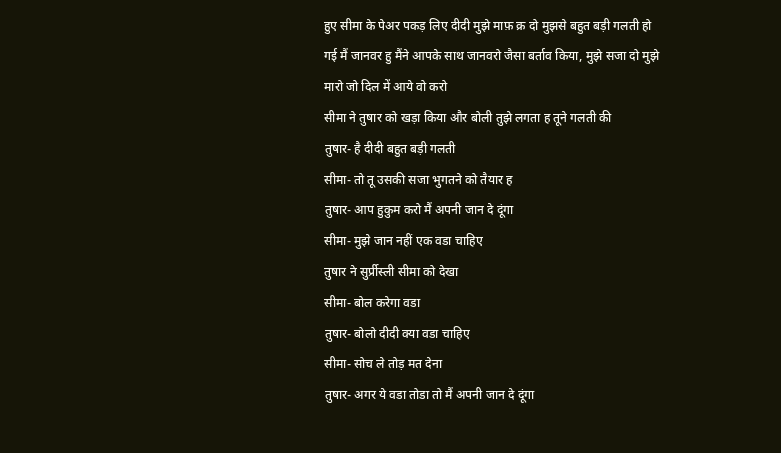हुए सीमा के पेअर पकड़ लिए दीदी मुझे माफ़ क्र दो मुझसे बहुत बड़ी गलती हो गई मैं जानवर हु मैंने आपके साथ जानवरो जैसा बर्ताव किया, मुझे सजा दो मुझे मारो जो दिल में आये वो करो
सीमा ने तुषार को खड़ा किया और बोली तुझे लगता ह तूने गलती की
तुषार- है दीदी बहुत बड़ी गलती
सीमा- तो तू उसकी सजा भुगतने को तैयार ह
तुषार- आप हुकुम करो मैं अपनी जान दे दूंगा
सीमा- मुझे जान नहीं एक वडा चाहिए
तुषार ने सुर्प्रीस्ली सीमा को देखा
सीमा- बोल करेगा वडा
तुषार- बोलो दीदी क्या वडा चाहिए
सीमा- सोच ले तोड़ मत देना
तुषार- अगर ये वडा तोडा तो मैं अपनी जान दे दूंगा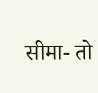सीमा- तो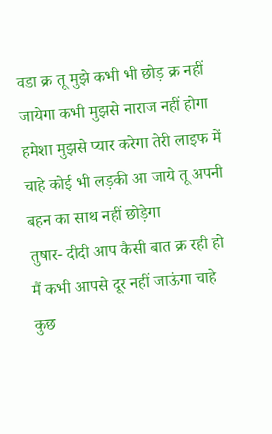वडा क्र तू मुझे कभी भी छोड़ क्र नहीं जायेगा कभी मुझसे नाराज नहीं होगा हमेशा मुझसे प्यार करेगा तेरी लाइफ में चाहे कोई भी लड़की आ जाये तू अपनी बहन का साथ नहीं छोड़ेगा
तुषार- दीदी आप कैसी बात क्र रही हो मैं कभी आपसे दूर नहीं जाऊंगा चाहे कुछ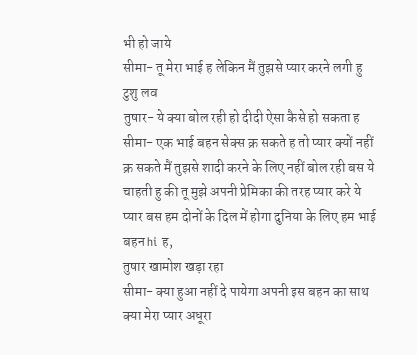भी हो जाये
सीमा- तू मेरा भाई ह लेकिन मैं तुझसे प्यार करने लगी हु टुशु लव
तुषार- ये क्या बोल रही हो दीदी ऐसा कैसे हो सकता ह
सीमा- एक भाई बहन सेक्स क्र सकते ह तो प्यार क्यों नहीं क्र सकते मैं तुझसे शादी करने के लिए नहीं बोल रही बस ये चाहती हु की तू मुझे अपनी प्रेमिका की तरह प्यार करे ये प्यार बस हम दोनों के दिल में होगा दुनिया के लिए हम भाई बहन hi ह,
तुषार खामोश खड़ा रहा
सीमा- क्या हुआ नहीं दे पायेगा अपनी इस बहन का साथ क्या मेरा प्यार अधूरा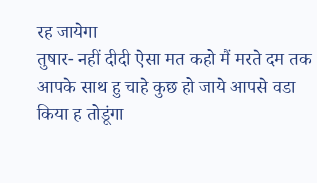रह जायेगा
तुषार- नहीं दीदी ऐसा मत कहो मैं मरते दम तक आपके साथ हु चाहे कुछ हो जाये आपसे वडा किया ह तोडूंगा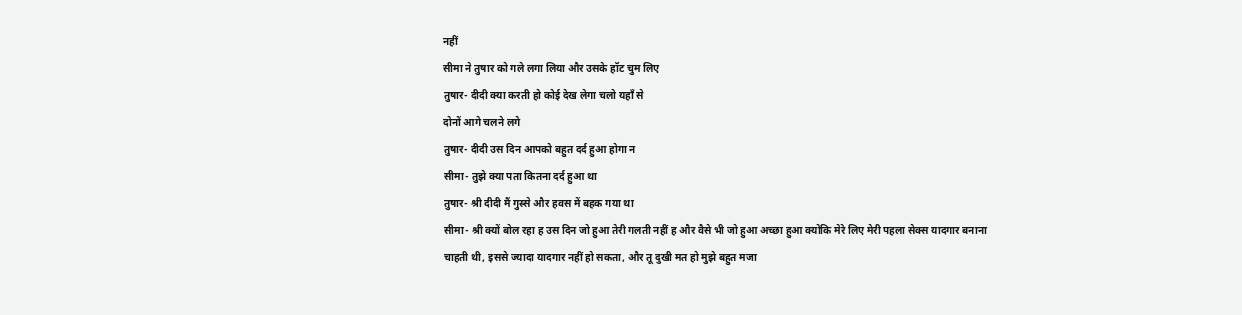नहीं
सीमा ने तुषार को गले लगा लिया और उसके हॉट चुम लिए
तुषार- दीदी क्या करती हो कोई देख लेगा चलो यहाँ से
दोनों आगे चलने लगे
तुषार- दीदी उस दिन आपको बहुत दर्द हुआ होगा न
सीमा- तुझे क्या पता कितना दर्द हुआ था
तुषार- श्री दीदी मैं गुस्से और हवस में बहक गया था
सीमा- श्री क्यों बोल रहा ह उस दिन जो हुआ तेरी गलती नहीं ह और वैसे भी जो हुआ अच्छा हुआ क्योकि मेरे लिए मेरी पहला सेक्स यादगार बनाना चाहती थी, इससे ज्यादा यादगार नहीं हो सकता, और तू दुखी मत हो मुझे बहुत मजा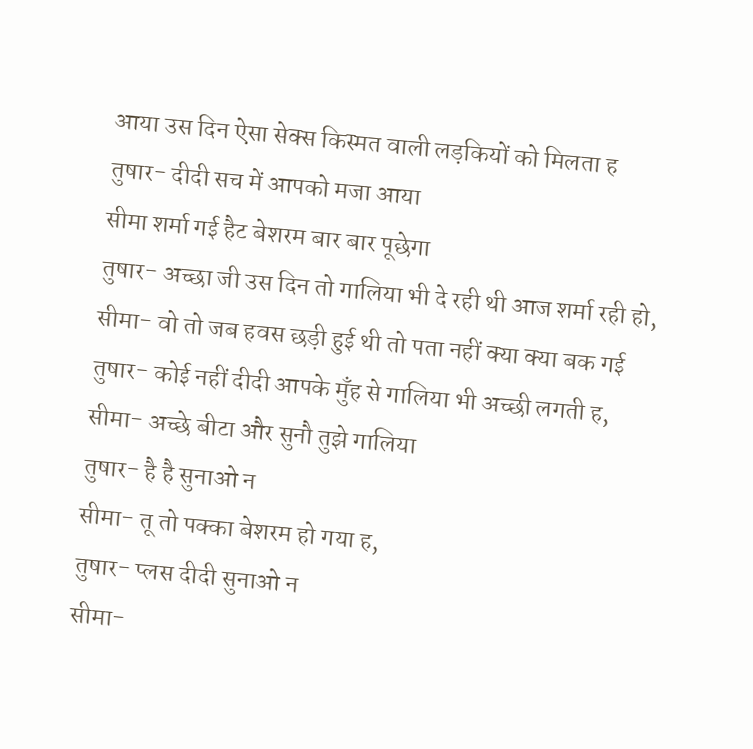आया उस दिन ऐसा सेक्स किस्मत वाली लड़कियों को मिलता ह
तुषार- दीदी सच में आपको मजा आया
सीमा शर्मा गई हैट बेशरम बार बार पूछेगा
तुषार- अच्छा जी उस दिन तो गालिया भी दे रही थी आज शर्मा रही हो,
सीमा- वो तो जब हवस छड़ी हुई थी तो पता नहीं क्या क्या बक गई
तुषार- कोई नहीं दीदी आपके मुँह से गालिया भी अच्छी लगती ह,
सीमा- अच्छे बीटा और सुनौ तुझे गालिया
तुषार- है है सुनाओ न
सीमा- तू तो पक्का बेशरम हो गया ह,
तुषार- प्लस दीदी सुनाओ न
सीमा-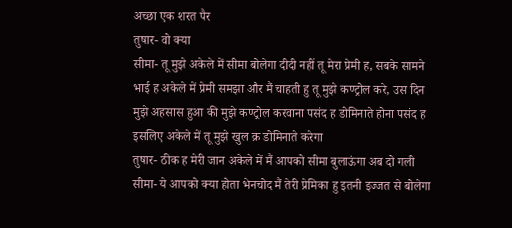अच्छा एक शरत पैर
तुषार- वो क्या
सीमा- तू मुझे अकेले में सीमा बोलेगा दीदी नहीं तू मेरा प्रेमी ह, सबके सामने भाई ह अकेले में प्रेमी समझा और मैं चाहती हु तू मुझे कण्ट्रोल करे, उस दिन मुझे अहसास हुआ की मुझे कण्ट्रोल करवाना पसंद ह डोमिनाते होना पसंद ह इसलिए अकेले में तू मुझे खुल क्र डोमिनाते करेगा
तुषार- ठीक ह मेरी जान अकेले में मैं आपको सीमा बुलाऊंगा अब दो गली
सीमा- ये आपको क्या होता भेनचोद मैं तेरी प्रेमिका हु इतनी इज्जत से बोलेगा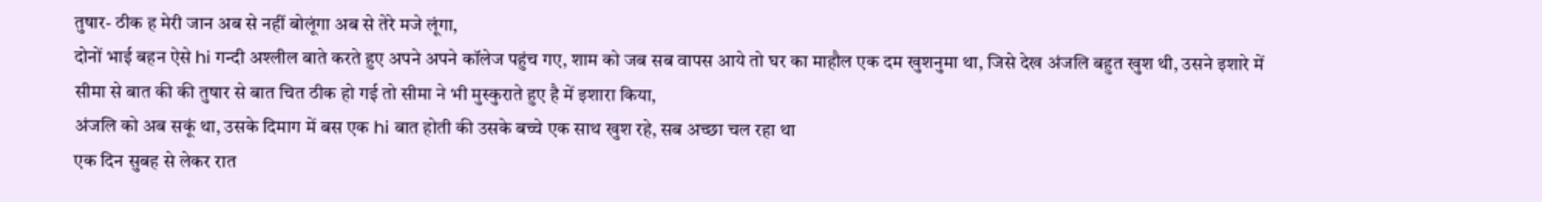तुषार- ठीक ह मेरी जान अब से नहीं बोलूंगा अब से तेरे मजे लूंगा,
दोनों भाई बहन ऐसे hi गन्दी अश्लील बाते करते हुए अपने अपने कॉलेज पहुंच गए, शाम को जब सब वापस आये तो घर का माहौल एक दम खुशनुमा था, जिसे देख अंजलि बहुत खुश थी, उसने इशारे में सीमा से बात की की तुषार से बात चित ठीक हो गई तो सीमा ने भी मुस्कुराते हुए है में इशारा किया,
अंजलि को अब सकूं था, उसके दिमाग में बस एक hi बात होती की उसके बच्चे एक साथ खुश रहे, सब अच्छा चल रहा था
एक दिन सुबह से लेकर रात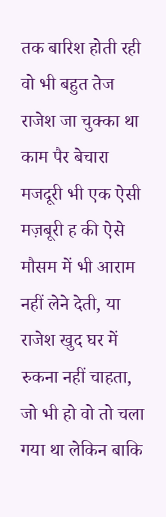तक बारिश होती रही वो भी बहुत तेज राजेश जा चुक्का था काम पैर बेचारा मजदूरी भी एक ऐसी मज़बूरी ह की ऐसे मौसम में भी आराम नहीं लेने देती, या राजेश खुद घर में रुकना नहीं चाहता, जो भी हो वो तो चला गया था लेकिन बाकि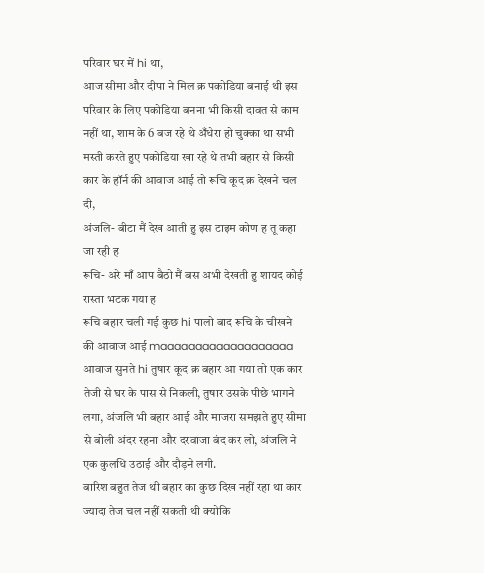परिवार घर में hi था,
आज सीमा और दीपा ने मिल क्र पकोडिया बनाई थी इस परिवार के लिए पकोडिया बनना भी किसी दावत से काम नहीं था, शाम के 6 बज रहे थे अँधेरा हो चुक्का था सभी मस्ती करते हुए पकोडिया खा रहे थे तभी बहार से किसी कार के हॉर्न की आवाज आई तो रूचि कूद क्र देखने चल दी,
अंजलि- बीटा मैं देख आती हु इस टाइम कोण ह तू कहा जा रही ह
रूचि- अरे माँ आप बैठो मैं बस अभी देखती हु शायद कोई रास्ता भटक गया ह
रूचि बहार चली गई कुछ hi पालो बाद रूचि के चीखने की आवाज आई maaaaaaaaaaaaaaaaaaa
आवाज सुनते hi तुषार कूद क्र बहार आ गया तो एक कार तेजी से घर के पास से निकली, तुषार उसके पीछे भागने लगा, अंजलि भी बहार आई और माजरा समझते हुए सीमा से बोली अंदर रहना और दरवाजा बंद कर लो, अंजलि ने एक कुलधि उठाई और दौड़ने लगी.
बारिश बहुत तेज थी बहार का कुछ दिख नहीं रहा था कार ज्यादा तेज चल नहीं सकती थी क्योकि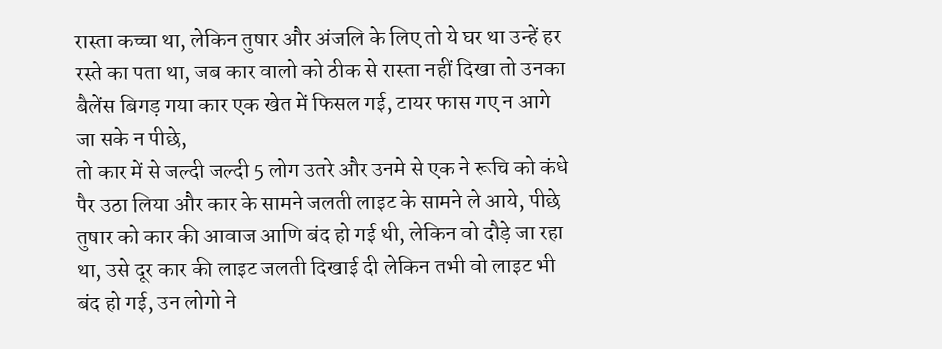रास्ता कच्चा था, लेकिन तुषार और अंजलि के लिए तो ये घर था उन्हें हर रस्ते का पता था, जब कार वालो को ठीक से रास्ता नहीं दिखा तो उनका बैलेंस बिगड़ गया कार एक खेत में फिसल गई, टायर फास गए न आगे जा सके न पीछे,
तो कार में से जल्दी जल्दी 5 लोग उतरे और उनमे से एक ने रूचि को कंधे पैर उठा लिया और कार के सामने जलती लाइट के सामने ले आये, पीछे तुषार को कार की आवाज आणि बंद हो गई थी, लेकिन वो दौड़े जा रहा था, उसे दूर कार की लाइट जलती दिखाई दी लेकिन तभी वो लाइट भी बंद हो गई, उन लोगो ने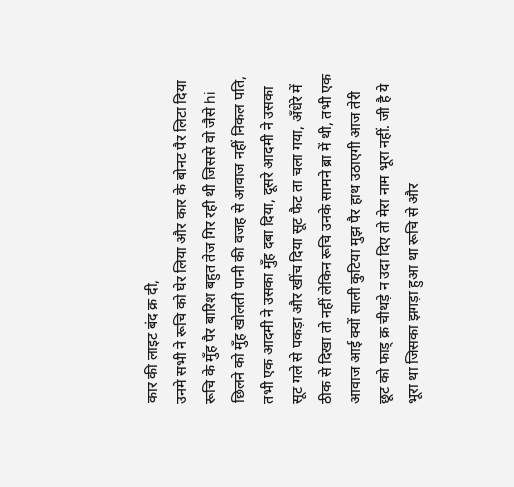कार की लाइट बंद क्र दी,
उनमे सभी ने रूचि को घेर लिया और कार के बोनट पैर लिटा दिया रूचि के मुँह पैर बारिश बहुत तेज गिर रही थी जिससे वो जैसे hi छिलने को मुँह खोलती पानी की वजह से आवाज नहीं निकल पति, तभी एक आदमी ने उसका मुँह दबा दिया, दूसरे आदमी ने उसका सूट गले से पकड़ा और खींच दिया सूट फैट ता चला गया, अँधेरे में ठीक से दिखा तो नहीं लेकिन रूचि उनके सामने ब्रा में थी, तभी एक आवाज आई क्यों साली कुटिया मुझ पैर हाथ उठाएगी आज तेरी छूट को फाड् क्र चीथड़े न उदा दिए तो मेरा नाम भूरा नहीं. जी है ये भूरा था जिसका झगड़ा हुआ था रूचि से और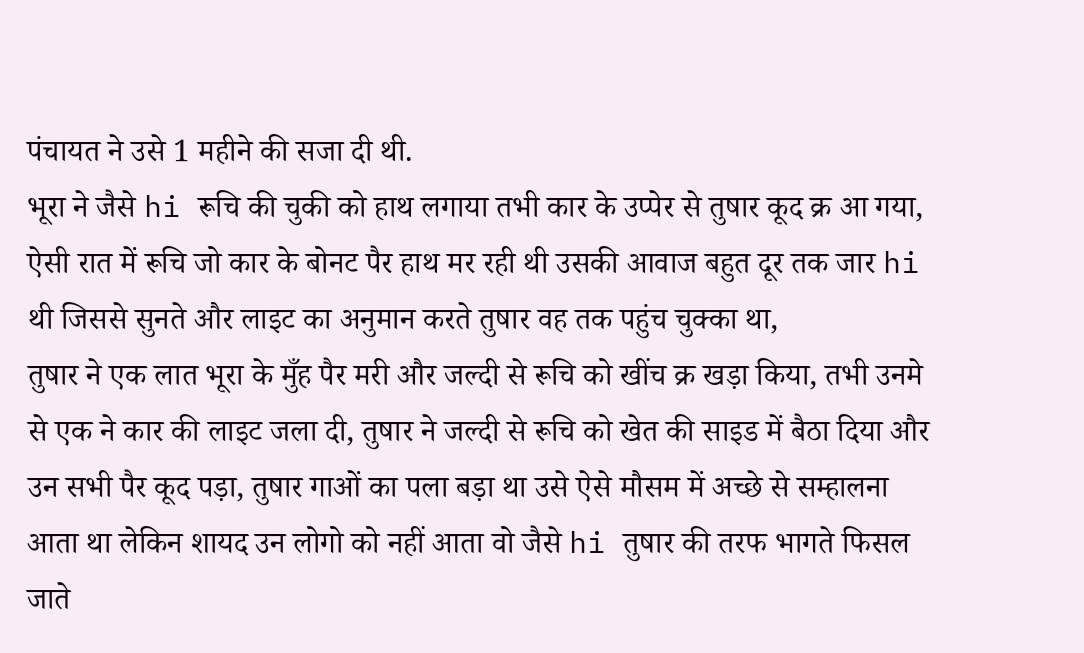पंचायत ने उसे 1 महीने की सजा दी थी.
भूरा ने जैसे hi रूचि की चुकी को हाथ लगाया तभी कार के उप्पेर से तुषार कूद क्र आ गया, ऐसी रात में रूचि जो कार के बोनट पैर हाथ मर रही थी उसकी आवाज बहुत दूर तक जार hi थी जिससे सुनते और लाइट का अनुमान करते तुषार वह तक पहुंच चुक्का था,
तुषार ने एक लात भूरा के मुँह पैर मरी और जल्दी से रूचि को खींच क्र खड़ा किया, तभी उनमे से एक ने कार की लाइट जला दी, तुषार ने जल्दी से रूचि को खेत की साइड में बैठा दिया और उन सभी पैर कूद पड़ा, तुषार गाओं का पला बड़ा था उसे ऐसे मौसम में अच्छे से सम्हालना आता था लेकिन शायद उन लोगो को नहीं आता वो जैसे hi तुषार की तरफ भागते फिसल जाते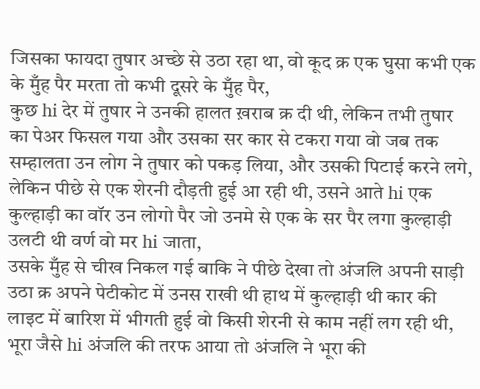जिसका फायदा तुषार अच्छे से उठा रहा था, वो कूद क्र एक घुसा कभी एक के मुँह पैर मरता तो कभी दूसरे के मुँह पैर,
कुछ hi देर में तुषार ने उनकी हालत ख़राब क्र दी थी, लेकिन तभी तुषार का पेअर फिसल गया और उसका सर कार से टकरा गया वो जब तक सम्हालता उन लोग ने तुषार को पकड़ लिया, और उसकी पिटाई करने लगे, लेकिन पीछे से एक शेरनी दौड़ती हुई आ रही थी, उसने आते hi एक कुल्हाड़ी का वॉर उन लोगो पैर जो उनमे से एक के सर पैर लगा कुल्हाड़ी उलटी थी वर्ण वो मर hi जाता,
उसके मुँह से चीख निकल गई बाकि ने पीछे देखा तो अंजलि अपनी साड़ी उठा क्र अपने पेटीकोट में उनस राखी थी हाथ में कुल्हाड़ी थी कार की लाइट में बारिश में भीगती हुई वो किसी शेरनी से काम नहीं लग रही थी, भूरा जैसे hi अंजलि की तरफ आया तो अंजलि ने भूरा की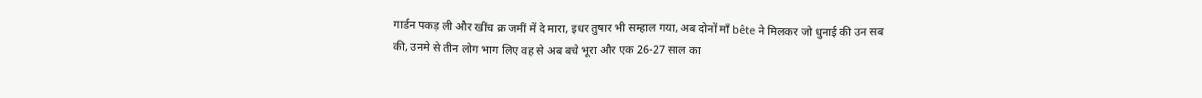गार्डन पकड़ ली और खींच क्र जमीं में दे मारा, इधर तुषार भी सम्हाल गया, अब दोनों माँ bête ने मिलकर जो धुनाई की उन सब की, उनमे से तीन लोग भाग लिए वह से अब बचे भूरा और एक 26-27 साल का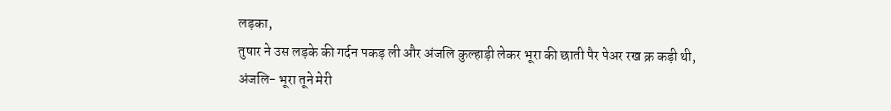लड़का,
तुषार ने उस लड़के की गर्दन पकड़ ली और अंजलि कुल्हाड़ी लेकर भूरा की छाती पैर पेअर रख क्र कड़ी थी,
अंजलि- भूरा तूने मेरी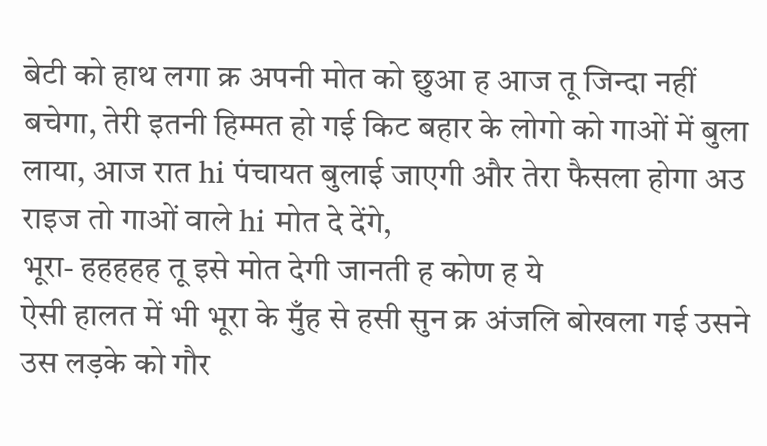बेटी को हाथ लगा क्र अपनी मोत को छुआ ह आज तू जिन्दा नहीं बचेगा, तेरी इतनी हिम्मत हो गई किट बहार के लोगो को गाओं में बुला लाया, आज रात hi पंचायत बुलाई जाएगी और तेरा फैसला होगा अउ राइज तो गाओं वाले hi मोत दे देंगे,
भूरा- हहहहह तू इसे मोत देगी जानती ह कोण ह ये
ऐसी हालत में भी भूरा के मुँह से हसी सुन क्र अंजलि बोखला गई उसने उस लड़के को गौर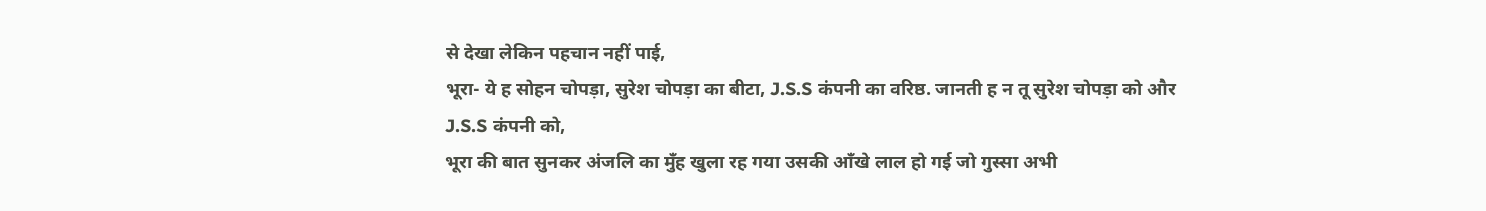से देखा लेकिन पहचान नहीं पाई,
भूरा- ये ह सोहन चोपड़ा, सुरेश चोपड़ा का बीटा, J.S.S कंपनी का वरिष्ठ. जानती ह न तू सुरेश चोपड़ा को और J.S.S कंपनी को,
भूरा की बात सुनकर अंजलि का मुँह खुला रह गया उसकी आँखे लाल हो गई जो गुस्सा अभी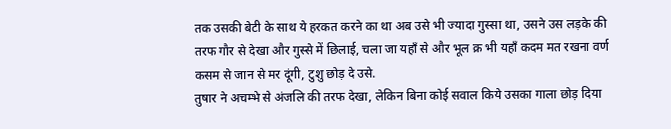तक उसकी बेटी के साथ ये हरकत करने का था अब उसे भी ज्यादा गुस्सा था, उसने उस लड़के की तरफ गौर से देखा और गुस्से में छिलाई, चला जा यहाँ से और भूल क्र भी यहाँ कदम मत रखना वर्ण कसम से जान से मर दूंगी, टुशु छोड़ दे उसे.
तुषार ने अचम्भे से अंजलि की तरफ देखा, लेकिन बिना कोई सवाल किये उसका गाला छोड़ दिया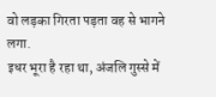वो लड़का गिरता पड़ता वह से भागने लगा.
इधर भूरा है रहा था, अंजलि गुस्से में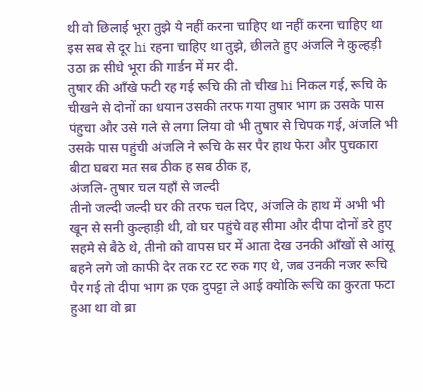थी वो छिलाई भूरा तुझे ये नहीं करना चाहिए था नहीं करना चाहिए था इस सब से दूर hi रहना चाहिए था तुझे, छीलते हुए अंजलि ने कुल्हड़ी उठा क्र सीधे भूरा की गार्डन में मर दी.
तुषार की आँखे फटी रह गई रूचि की तो चीख hi निकल गई, रूचि के चीखने से दोनों का धयान उसकी तरफ गया तुषार भाग क्र उसके पास पंहुचा और उसे गले से लगा लिया वो भी तुषार से चिपक गई, अंजलि भी उसके पास पहुंची अंजलि ने रूचि के सर पैर हाथ फेरा और पुचकारा बीटा घबरा मत सब ठीक ह सब ठीक ह,
अंजलि- तुषार चल यहाँ से जल्दी
तीनो जल्दी जल्दी घर की तरफ चल दिए, अंजलि के हाथ में अभी भी खून से सनी कुल्हाड़ी थी, वो घर पहुंचे वह सीमा और दीपा दोनों डरे हुए सहमे से बैठे थे, तीनो को वापस घर में आता देख उनकी आँखों से आंसू बहने लगे जो काफी देर तक रट रट रुक गए थे, जब उनकी नजर रूचि पैर गई तो दीपा भाग क्र एक दुपट्टा ले आई क्योकि रूचि का कुरता फटा हुआ था वो ब्रा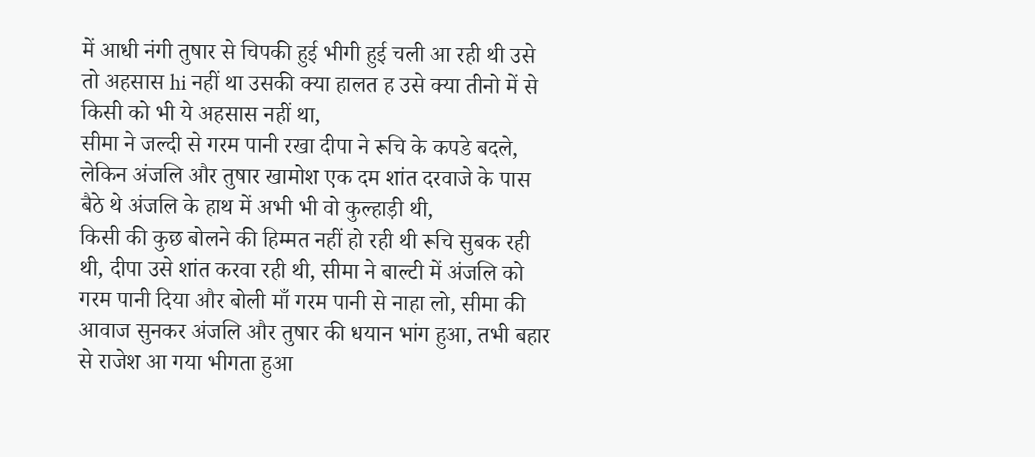में आधी नंगी तुषार से चिपकी हुई भीगी हुई चली आ रही थी उसे तो अहसास hi नहीं था उसकी क्या हालत ह उसे क्या तीनो में से किसी को भी ये अहसास नहीं था,
सीमा ने जल्दी से गरम पानी रखा दीपा ने रूचि के कपडे बदले, लेकिन अंजलि और तुषार खामोश एक दम शांत दरवाजे के पास बैठे थे अंजलि के हाथ में अभी भी वो कुल्हाड़ी थी,
किसी की कुछ बोलने की हिम्मत नहीं हो रही थी रूचि सुबक रही थी, दीपा उसे शांत करवा रही थी, सीमा ने बाल्टी में अंजलि को गरम पानी दिया और बोली माँ गरम पानी से नाहा लो, सीमा की आवाज सुनकर अंजलि और तुषार की धयान भांग हुआ, तभी बहार से राजेश आ गया भीगता हुआ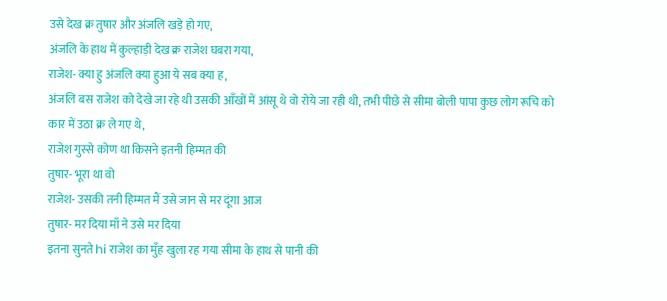उसे देख क्र तुषार और अंजलि खड़े हो गए,
अंजलि के हाथ में कुल्हाड़ी देख क्र राजेश घबरा गया,
राजेश- क्या हु अंजलि क्या हुआ ये सब क्या ह,
अंजलि बस राजेश को देखे जा रहे थी उसकी आँखों में आंसू थे वो रोये जा रही थी, तभी पीछे से सीमा बोली पापा कुछ लोग रूचि को कार में उठा क्र ले गए थे,
राजेश गुस्से कोण था किसने इतनी हिम्मत की
तुषार- भूरा था वो
राजेश- उसकी तनी हिम्मत मैं उसे जान से मर दूंगा आज
तुषार- मर दिया माँ ने उसे मर दिया
इतना सुनते hi राजेश का मुँह खुला रह गया सीमा के हाथ से पानी की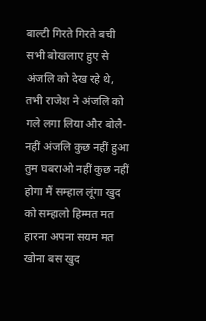बाल्टी गिरते गिरते बची सभी बोखलाए हुए से अंजलि को देख रहे थे,
तभी राजेश ने अंजलि को गले लगा लिया और बोलै- नहीं अंजलि कुछ नहीं हुआ तुम घबराओ नहीं कुछ नहीं होगा मैं सम्हाल लूंगा खुद को सम्हालो हिम्मत मत हारना अपना सयम मत खोना बस खुद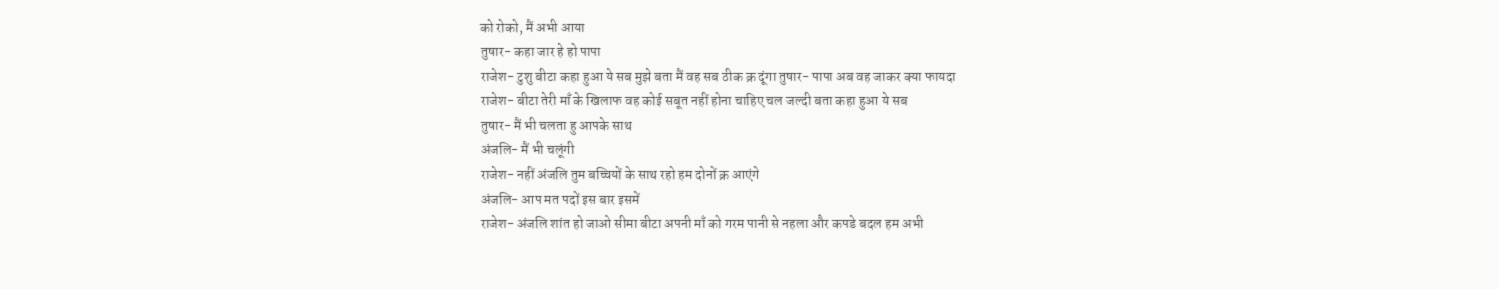को रोको, मैं अभी आया
तुषार- कहा जार हे हो पापा
राजेश- टुशु बीटा कहा हुआ ये सब मुझे बता मैं वह सब ठीक क्र दूंगा तुषार- पापा अब वह जाकर क्या फायदा
राजेश- बीटा तेरी माँ के खिलाफ वह कोई सबूत नहीं होना चाहिए चल जल्दी बता कहा हुआ ये सब
तुषार- मैं भी चलता हु आपके साथ
अंजलि- मैं भी चलूंगी
राजेश- नहीं अंजलि तुम बच्चियों के साथ रहो हम दोनों क्र आएंगे
अंजलि- आप मत पदों इस बार इसमें
राजेश- अंजलि शांत हो जाओ सीमा बीटा अपनी माँ को गरम पानी से नहला और कपडे बदल हम अभी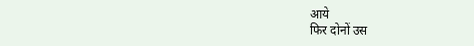आये
फिर दोनों उस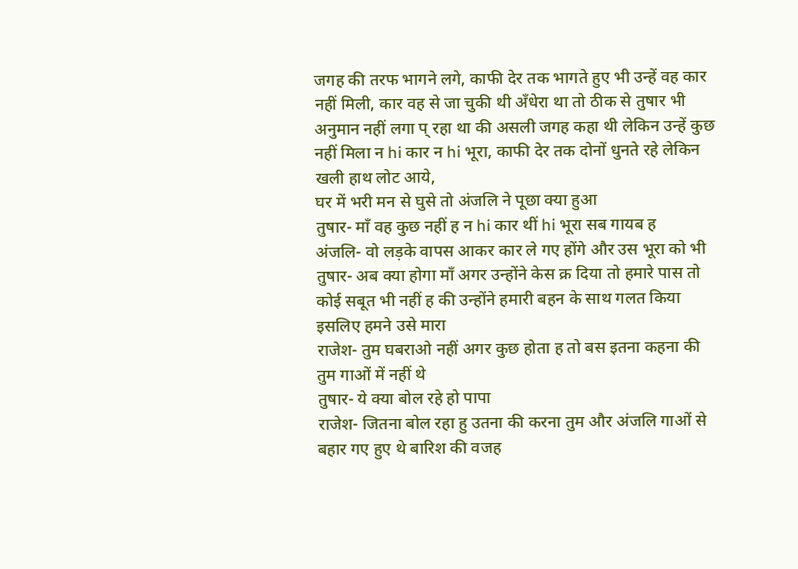जगह की तरफ भागने लगे, काफी देर तक भागते हुए भी उन्हें वह कार नहीं मिली, कार वह से जा चुकी थी अँधेरा था तो ठीक से तुषार भी अनुमान नहीं लगा प् रहा था की असली जगह कहा थी लेकिन उन्हें कुछ नहीं मिला न hi कार न hi भूरा, काफी देर तक दोनों धुनते रहे लेकिन खली हाथ लोट आये,
घर में भरी मन से घुसे तो अंजलि ने पूछा क्या हुआ
तुषार- माँ वह कुछ नहीं ह न hi कार थीं hi भूरा सब गायब ह
अंजलि- वो लड़के वापस आकर कार ले गए होंगे और उस भूरा को भी
तुषार- अब क्या होगा माँ अगर उन्होंने केस क्र दिया तो हमारे पास तो कोई सबूत भी नहीं ह की उन्होंने हमारी बहन के साथ गलत किया इसलिए हमने उसे मारा
राजेश- तुम घबराओ नहीं अगर कुछ होता ह तो बस इतना कहना की तुम गाओं में नहीं थे
तुषार- ये क्या बोल रहे हो पापा
राजेश- जितना बोल रहा हु उतना की करना तुम और अंजलि गाओं से बहार गए हुए थे बारिश की वजह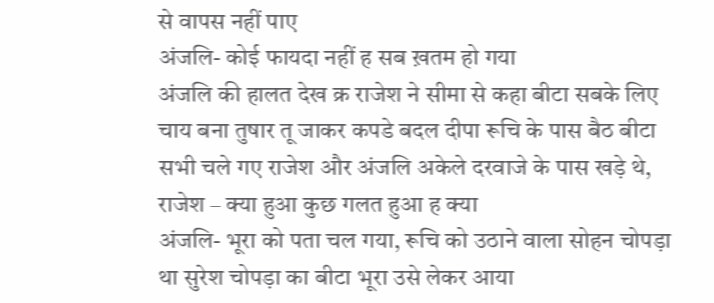से वापस नहीं पाए
अंजलि- कोई फायदा नहीं ह सब ख़तम हो गया
अंजलि की हालत देख क्र राजेश ने सीमा से कहा बीटा सबके लिए चाय बना तुषार तू जाकर कपडे बदल दीपा रूचि के पास बैठ बीटा
सभी चले गए राजेश और अंजलि अकेले दरवाजे के पास खड़े थे,
राजेश – क्या हुआ कुछ गलत हुआ ह क्या
अंजलि- भूरा को पता चल गया, रूचि को उठाने वाला सोहन चोपड़ा था सुरेश चोपड़ा का बीटा भूरा उसे लेकर आया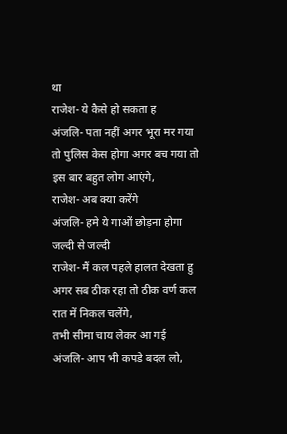था
राजेश- ये कैसे हो सकता ह
अंजलि- पता नहीं अगर भूरा मर गया तो पुलिस केस होगा अगर बच गया तो इस बार बहुत लोग आएंगे,
राजेश- अब क्या करेंगे
अंजलि- हमे ये गाओं छोड़ना होगा जल्दी से जल्दी
राजेश- मैं कल पहले हालत देखता हु अगर सब ठीक रहा तो ठीक वर्ण कल रात में निकल चलेंगे,
तभी सीमा चाय लेकर आ गई
अंजलि- आप भी कपडे बदल लो,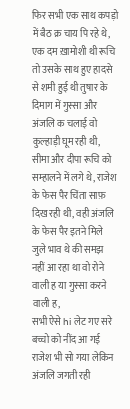फिर सभी एक साथ कपड़ो में बैठ क्र चाय पि रहे थे, एक दम ख़ामोशी थी रूचि तो उसके साथ हुए हादसे से शमी हुई थी तुषार के दिमाग में गुस्सा और अंजलि क चलाई वो कुल्हाड़ी घूम रही थी, सीमा और दीपा रूचि को सम्हालने में लगे थे, राजेश के फेस पैर चिंता साफ़ दिख रही थी, वही अंजलि के फेस पैर इतने मिले जुले भाव थे की समझ नहीं आ रहा था वो रोने वाली ह या गुस्सा करने वाली ह,
सभी ऐसे hi लेट गए सरे बच्चो को नींद आ गई राजेश भी सो गया लेकिन अंजलि जगती रही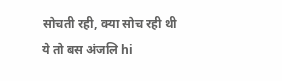सोचती रही, क्या सोच रही थी ये तो बस अंजलि hi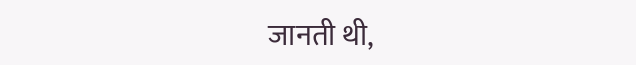जानती थी,